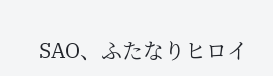SAO、ふたなりヒロイ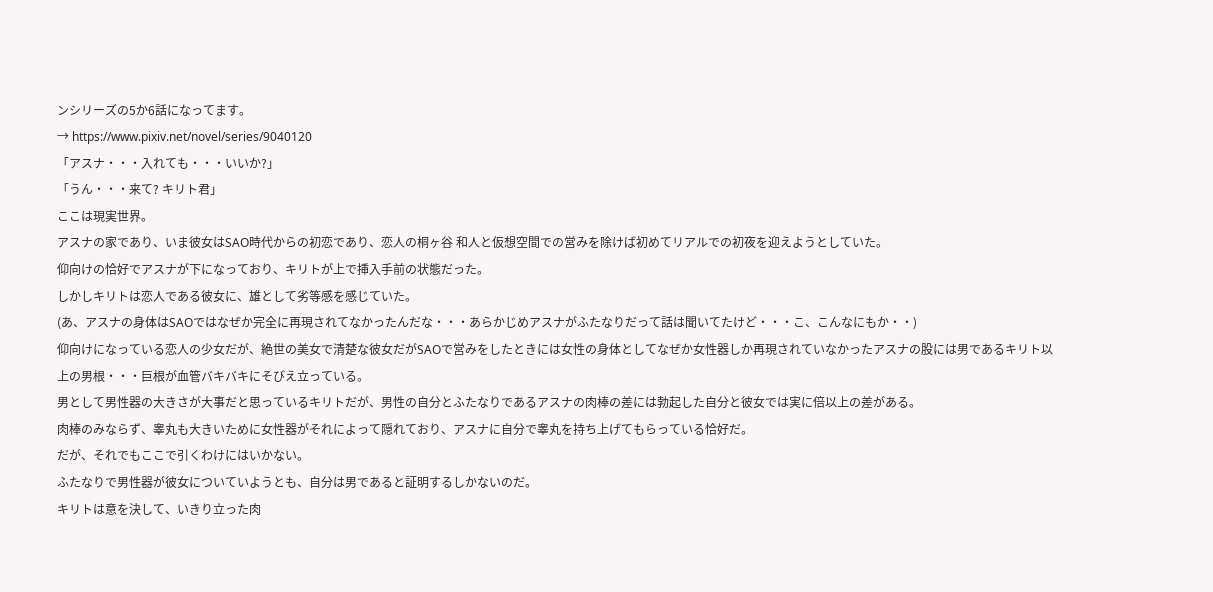ンシリーズの5か6話になってます。
→ https://www.pixiv.net/novel/series/9040120
「アスナ・・・入れても・・・いいか?」
「うん・・・来て? キリト君」
ここは現実世界。
アスナの家であり、いま彼女はSAO時代からの初恋であり、恋人の桐ヶ谷 和人と仮想空間での営みを除けば初めてリアルでの初夜を迎えようとしていた。
仰向けの恰好でアスナが下になっており、キリトが上で挿入手前の状態だった。
しかしキリトは恋人である彼女に、雄として劣等感を感じていた。
(あ、アスナの身体はSAOではなぜか完全に再現されてなかったんだな・・・あらかじめアスナがふたなりだって話は聞いてたけど・・・こ、こんなにもか・・)
仰向けになっている恋人の少女だが、絶世の美女で清楚な彼女だがSAOで営みをしたときには女性の身体としてなぜか女性器しか再現されていなかったアスナの股には男であるキリト以上の男根・・・巨根が血管バキバキにそびえ立っている。
男として男性器の大きさが大事だと思っているキリトだが、男性の自分とふたなりであるアスナの肉棒の差には勃起した自分と彼女では実に倍以上の差がある。
肉棒のみならず、睾丸も大きいために女性器がそれによって隠れており、アスナに自分で睾丸を持ち上げてもらっている恰好だ。
だが、それでもここで引くわけにはいかない。
ふたなりで男性器が彼女についていようとも、自分は男であると証明するしかないのだ。
キリトは意を決して、いきり立った肉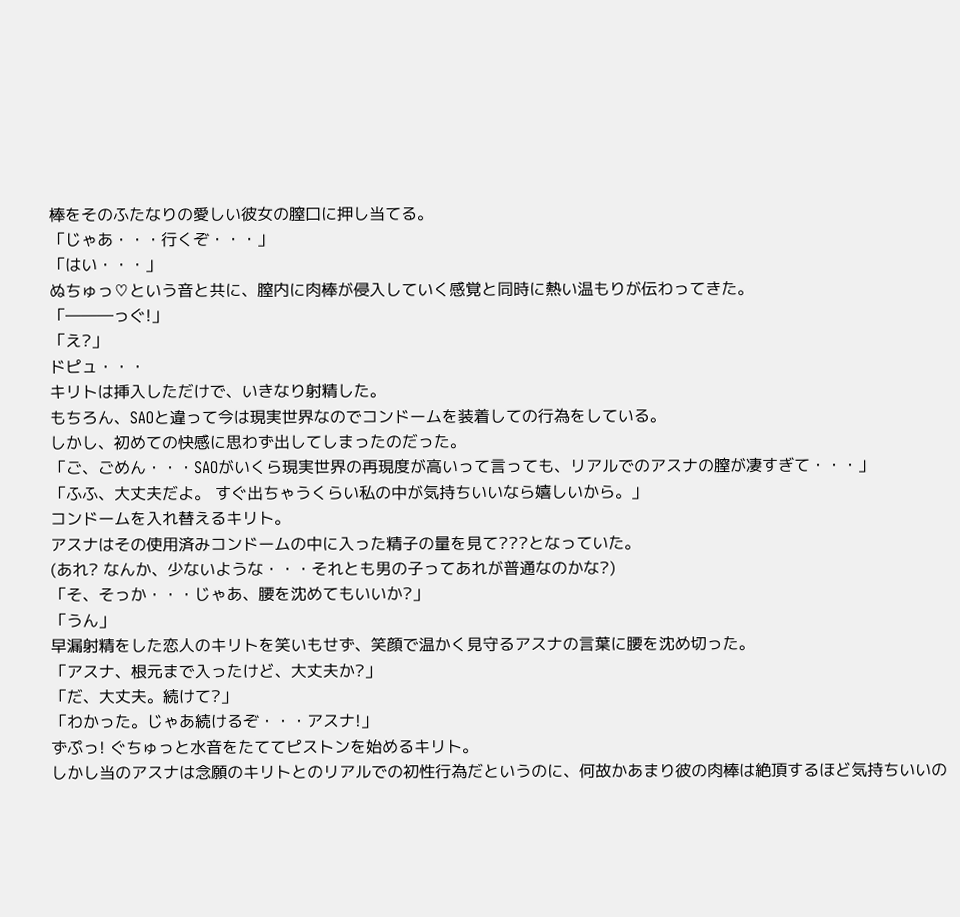棒をそのふたなりの愛しい彼女の膣口に押し当てる。
「じゃあ・・・行くぞ・・・」
「はい・・・」
ぬちゅっ♡という音と共に、膣内に肉棒が侵入していく感覚と同時に熱い温もりが伝わってきた。
「―――っぐ!」
「え?」
ドピュ・・・
キリトは挿入しただけで、いきなり射精した。
もちろん、SAOと違って今は現実世界なのでコンドームを装着しての行為をしている。
しかし、初めての快感に思わず出してしまったのだった。
「ご、ごめん・・・SAOがいくら現実世界の再現度が高いって言っても、リアルでのアスナの膣が凄すぎて・・・」
「ふふ、大丈夫だよ。 すぐ出ちゃうくらい私の中が気持ちいいなら嬉しいから。」
コンドームを入れ替えるキリト。
アスナはその使用済みコンドームの中に入った精子の量を見て???となっていた。
(あれ? なんか、少ないような・・・それとも男の子ってあれが普通なのかな?)
「そ、そっか・・・じゃあ、腰を沈めてもいいか?」
「うん」
早漏射精をした恋人のキリトを笑いもせず、笑顔で温かく見守るアスナの言葉に腰を沈め切った。
「アスナ、根元まで入ったけど、大丈夫か?」
「だ、大丈夫。続けて?」
「わかった。じゃあ続けるぞ・・・アスナ!」
ずぷっ! ぐちゅっと水音をたててピストンを始めるキリト。
しかし当のアスナは念願のキリトとのリアルでの初性行為だというのに、何故かあまり彼の肉棒は絶頂するほど気持ちいいの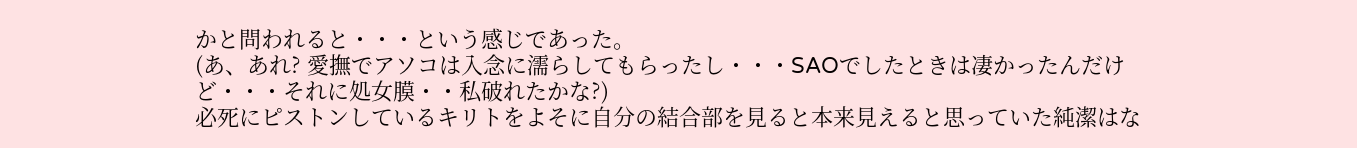かと問われると・・・という感じであった。
(あ、あれ? 愛撫でアソコは入念に濡らしてもらったし・・・SAOでしたときは凄かったんだけど・・・それに処女膜・・私破れたかな?)
必死にピストンしているキリトをよそに自分の結合部を見ると本来見えると思っていた純潔はな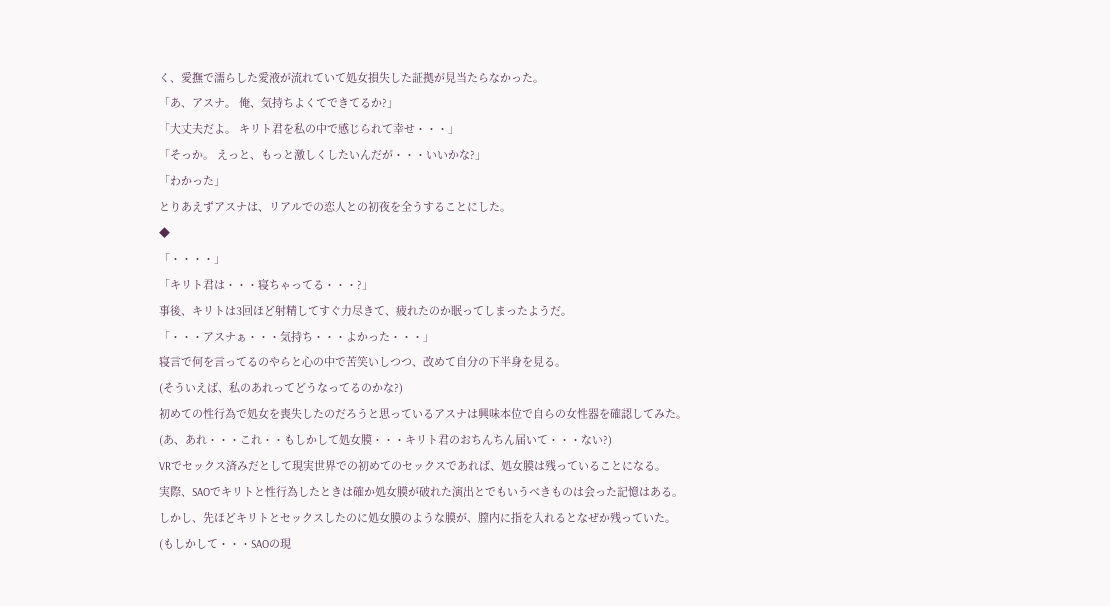く、愛撫で濡らした愛液が流れていて処女損失した証拠が見当たらなかった。
「あ、アスナ。 俺、気持ちよくてできてるか?」
「大丈夫だよ。 キリト君を私の中で感じられて幸せ・・・」
「そっか。 えっと、もっと激しくしたいんだが・・・いいかな?」
「わかった」
とりあえずアスナは、リアルでの恋人との初夜を全うすることにした。
◆
「・・・・」
「キリト君は・・・寝ちゃってる・・・?」
事後、キリトは3回ほど射精してすぐ力尽きて、疲れたのか眠ってしまったようだ。
「・・・アスナぁ・・・気持ち・・・よかった・・・」
寝言で何を言ってるのやらと心の中で苦笑いしつつ、改めて自分の下半身を見る。
(そういえば、私のあれってどうなってるのかな?)
初めての性行為で処女を喪失したのだろうと思っているアスナは興味本位で自らの女性器を確認してみた。
(あ、あれ・・・これ・・もしかして処女膜・・・キリト君のおちんちん届いて・・・ない?)
VRでセックス済みだとして現実世界での初めてのセックスであれば、処女膜は残っていることになる。
実際、SAOでキリトと性行為したときは確か処女膜が破れた演出とでもいうべきものは会った記憶はある。
しかし、先ほどキリトとセックスしたのに処女膜のような膜が、膣内に指を入れるとなぜか残っていた。
(もしかして・・・SAOの現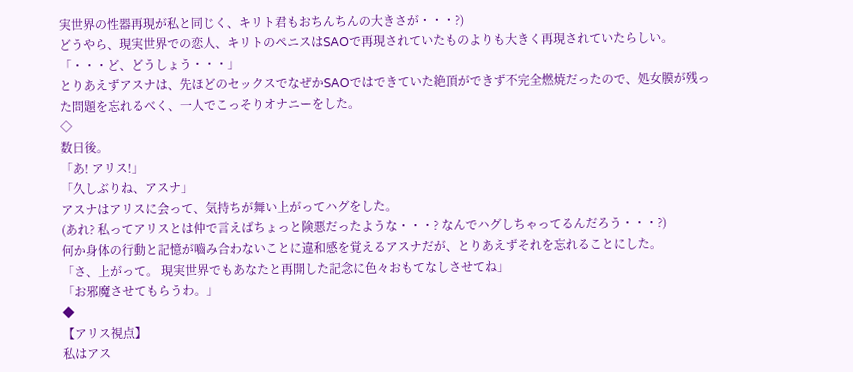実世界の性器再現が私と同じく、キリト君もおちんちんの大きさが・・・?)
どうやら、現実世界での恋人、キリトのペニスはSAOで再現されていたものよりも大きく再現されていたらしい。
「・・・ど、どうしょう・・・」
とりあえずアスナは、先ほどのセックスでなぜかSAOではできていた絶頂ができず不完全燃焼だったので、処女膜が残った問題を忘れるべく、一人でこっそりオナニーをした。
◇
数日後。
「あ! アリス!」
「久しぶりね、アスナ」
アスナはアリスに会って、気持ちが舞い上がってハグをした。
(あれ? 私ってアリスとは仲で言えばちょっと険悪だったような・・・? なんでハグしちゃってるんだろう・・・?)
何か身体の行動と記憶が嚙み合わないことに違和感を覚えるアスナだが、とりあえずそれを忘れることにした。
「さ、上がって。 現実世界でもあなたと再開した記念に色々おもてなしさせてね」
「お邪魔させてもらうわ。」
◆
【アリス視点】
私はアス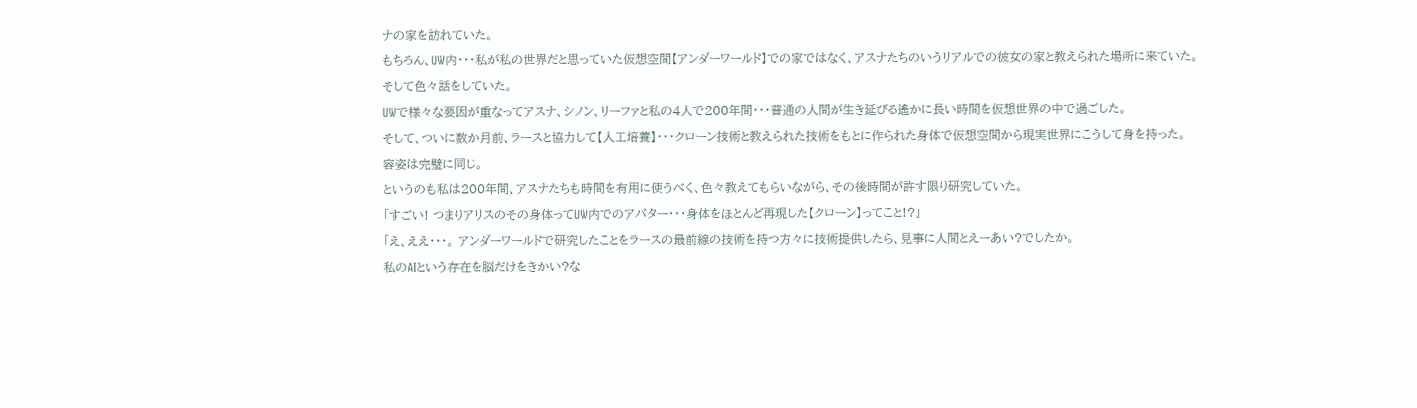ナの家を訪れていた。
もちろん、UW内・・・私が私の世界だと思っていた仮想空間【アンダーワールド】での家ではなく、アスナたちのいうリアルでの彼女の家と教えられた場所に来ていた。
そして色々話をしていた。
UWで様々な要因が重なってアスナ、シノン、リーファと私の4人で200年間・・・普通の人間が生き延びる遙かに長い時間を仮想世界の中で過ごした。
そして、ついに数か月前、ラースと協力して【人工培養】・・・クローン技術と教えられた技術をもとに作られた身体で仮想空間から現実世界にこうして身を持った。
容姿は完璧に同じ。
というのも私は200年間、アスナたちも時間を有用に使うべく、色々教えてもらいながら、その後時間が許す限り研究していた。
「すごい! つまりアリスのその身体ってUW内でのアバター・・・身体をほとんど再現した【クローン】ってこと!?」
「え、ええ・・・。 アンダーワールドで研究したことをラースの最前線の技術を持つ方々に技術提供したら、見事に人間とえーあい?でしたか。
私のAIという存在を脳だけをきかい?な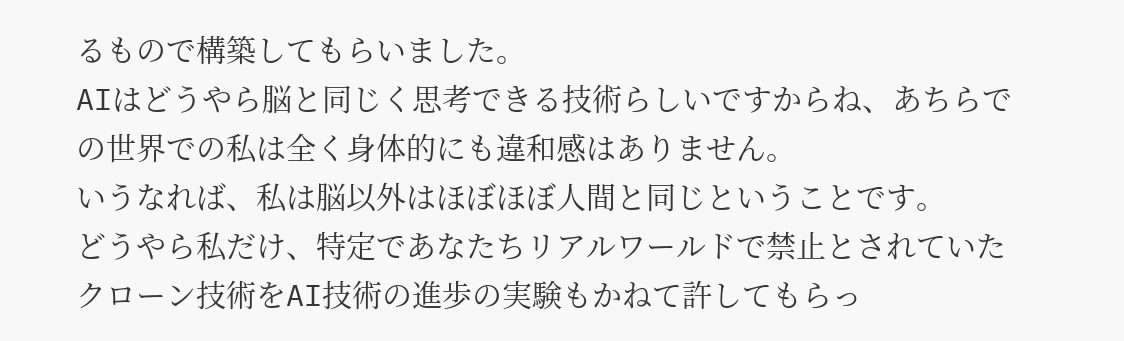るもので構築してもらいました。
AIはどうやら脳と同じく思考できる技術らしいですからね、あちらでの世界での私は全く身体的にも違和感はありません。
いうなれば、私は脳以外はほぼほぼ人間と同じということです。
どうやら私だけ、特定であなたちリアルワールドで禁止とされていたクローン技術をAI技術の進歩の実験もかねて許してもらっ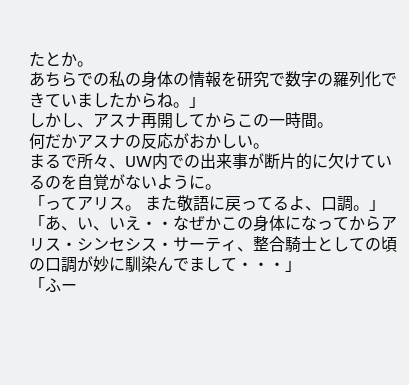たとか。
あちらでの私の身体の情報を研究で数字の羅列化できていましたからね。」
しかし、アスナ再開してからこの一時間。
何だかアスナの反応がおかしい。
まるで所々、UW内での出来事が断片的に欠けているのを自覚がないように。
「ってアリス。 また敬語に戻ってるよ、口調。」
「あ、い、いえ・・なぜかこの身体になってからアリス・シンセシス・サーティ、整合騎士としての頃の口調が妙に馴染んでまして・・・」
「ふー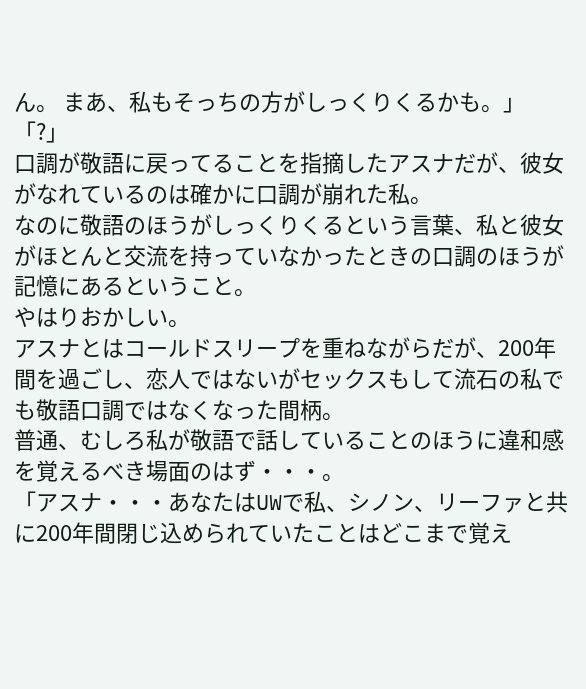ん。 まあ、私もそっちの方がしっくりくるかも。」
「?」
口調が敬語に戻ってることを指摘したアスナだが、彼女がなれているのは確かに口調が崩れた私。
なのに敬語のほうがしっくりくるという言葉、私と彼女がほとんと交流を持っていなかったときの口調のほうが記憶にあるということ。
やはりおかしい。
アスナとはコールドスリープを重ねながらだが、200年間を過ごし、恋人ではないがセックスもして流石の私でも敬語口調ではなくなった間柄。
普通、むしろ私が敬語で話していることのほうに違和感を覚えるべき場面のはず・・・。
「アスナ・・・あなたはUWで私、シノン、リーファと共に200年間閉じ込められていたことはどこまで覚え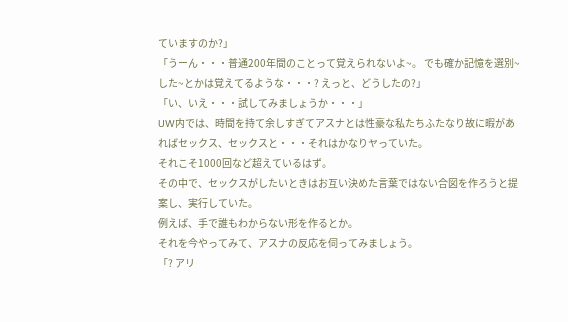ていますのか?」
「うーん・・・普通200年間のことって覚えられないよ~。 でも確か記憶を選別~した~とかは覚えてるような・・・? えっと、どうしたの?」
「い、いえ・・・試してみましょうか・・・」
UW内では、時間を持て余しすぎてアスナとは性豪な私たちふたなり故に暇があればセックス、セックスと・・・それはかなりヤっていた。
それこそ1000回など超えているはず。
その中で、セックスがしたいときはお互い決めた言葉ではない合図を作ろうと提案し、実行していた。
例えば、手で誰もわからない形を作るとか。
それを今やってみて、アスナの反応を伺ってみましょう。
「? アリ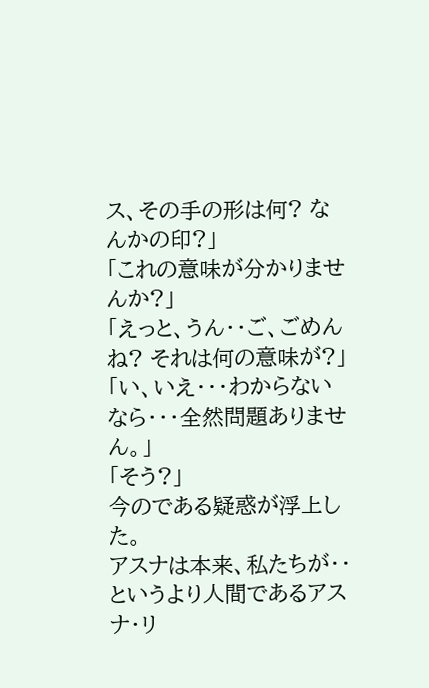ス、その手の形は何? なんかの印?」
「これの意味が分かりませんか?」
「えっと、うん・・ご、ごめんね? それは何の意味が?」
「い、いえ・・・わからないなら・・・全然問題ありません。」
「そう?」
今のである疑惑が浮上した。
アスナは本来、私たちが・・というより人間であるアスナ・リ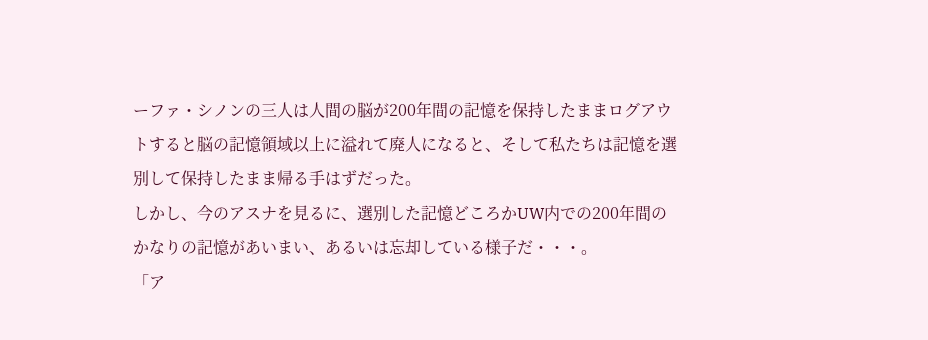ーファ・シノンの三人は人間の脳が200年間の記憶を保持したままログアウトすると脳の記憶領域以上に溢れて廃人になると、そして私たちは記憶を選別して保持したまま帰る手はずだった。
しかし、今のアスナを見るに、選別した記憶どころかUW内での200年間のかなりの記憶があいまい、あるいは忘却している様子だ・・・。
「ア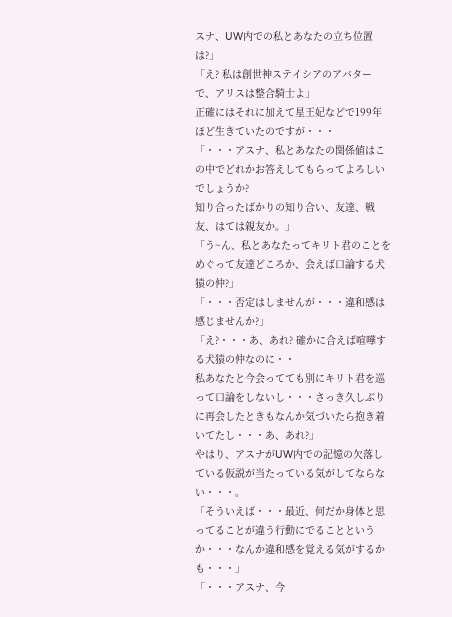スナ、UW内での私とあなたの立ち位置は?」
「え? 私は創世神ステイシアのアバターで、アリスは整合騎士よ」
正確にはそれに加えて星王妃などで199年ほど生きていたのですが・・・
「・・・アスナ、私とあなたの関係値はこの中でどれかお答えしてもらってよろしいでしょうか?
知り合ったばかりの知り合い、友達、戦友、はては親友か。」
「う~ん、私とあなたってキリト君のことをめぐって友達どころか、会えば口論する犬猿の仲?」
「・・・否定はしませんが・・・違和感は感じませんか?」
「え?・・・あ、あれ? 確かに合えば喧嘩する犬猿の仲なのに・・
私あなたと今会ってても別にキリト君を巡って口論をしないし・・・さっき久しぶりに再会したときもなんか気づいたら抱き着いてたし・・・あ、あれ?」
やはり、アスナがUW内での記憶の欠落している仮説が当たっている気がしてならない・・・。
「そういえば・・・最近、何だか身体と思ってることが違う行動にでることというか・・・なんか違和感を覚える気がするかも・・・」
「・・・アスナ、今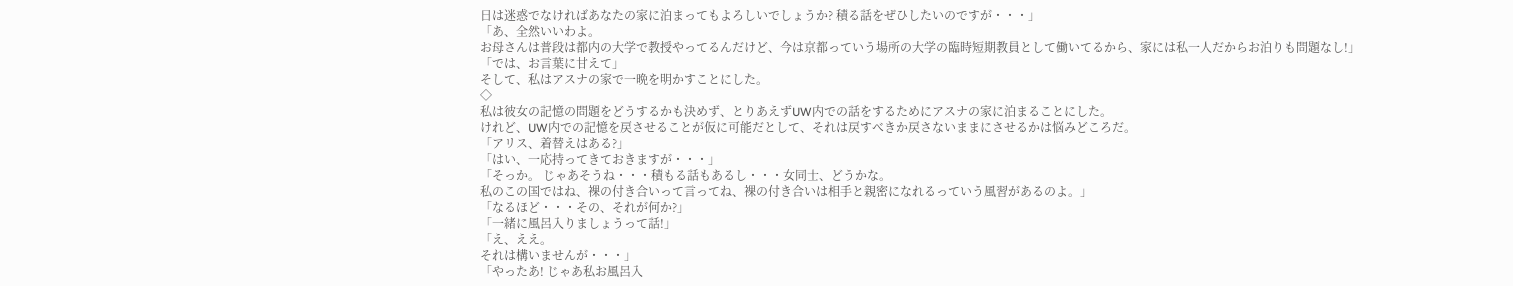日は迷惑でなければあなたの家に泊まってもよろしいでしょうか? 積る話をぜひしたいのですが・・・」
「あ、全然いいわよ。
お母さんは普段は都内の大学で教授やってるんだけど、今は京都っていう場所の大学の臨時短期教員として働いてるから、家には私一人だからお泊りも問題なし!」
「では、お言葉に甘えて」
そして、私はアスナの家で一晩を明かすことにした。
◇
私は彼女の記憶の問題をどうするかも決めず、とりあえずUW内での話をするためにアスナの家に泊まることにした。
けれど、UW内での記憶を戻させることが仮に可能だとして、それは戻すべきか戻さないままにさせるかは悩みどころだ。
「アリス、着替えはある?」
「はい、一応持ってきておきますが・・・」
「そっか。 じゃあそうね・・・積もる話もあるし・・・女同士、どうかな。
私のこの国ではね、裸の付き合いって言ってね、裸の付き合いは相手と親密になれるっていう風習があるのよ。」
「なるほど・・・その、それが何か?」
「一緒に風呂入りましょうって話!」
「え、ええ。
それは構いませんが・・・」
「やったあ! じゃあ私お風呂入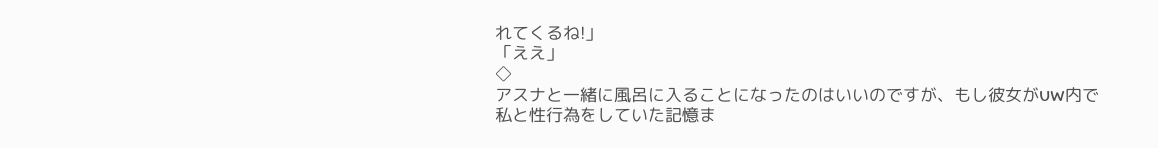れてくるね!」
「ええ」
◇
アスナと一緒に風呂に入ることになったのはいいのですが、もし彼女がUW内で私と性行為をしていた記憶ま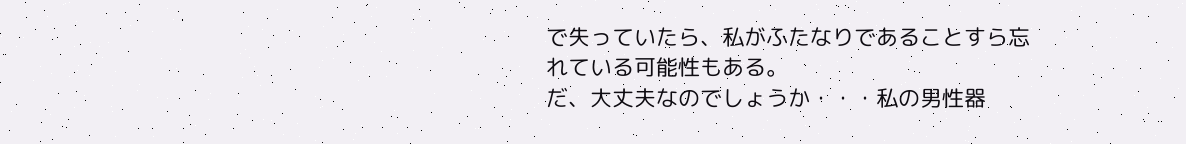で失っていたら、私がふたなりであることすら忘れている可能性もある。
だ、大丈夫なのでしょうか・・・私の男性器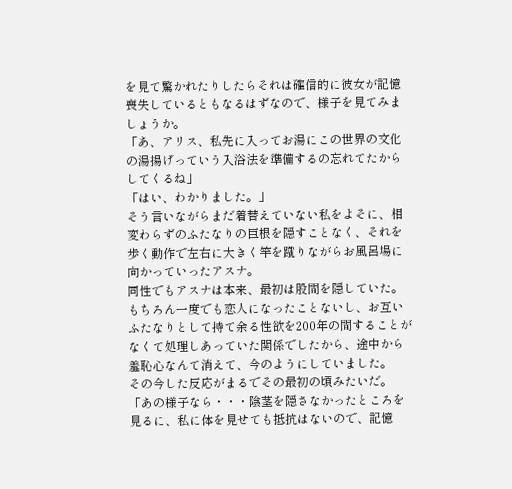を見て驚かれたりしたらそれは確信的に彼女が記憶喪失しているともなるはずなので、様子を見てみましょうか。
「あ、アリス、私先に入ってお湯にこの世界の文化の湯揚げっていう入浴法を準備するの忘れてたからしてくるね」
「はい、わかりました。」
そう言いながらまだ着替えていない私をよそに、相変わらずのふたなりの巨根を隠すことなく、それを歩く動作で左右に大きく竿を蹴りながらお風呂場に向かっていったアスナ。
同性でもアスナは本来、最初は股間を隠していた。
もちろん一度でも恋人になったことないし、お互いふたなりとして持て余る性欲を200年の間することがなくて処理しあっていた関係でしたから、途中から羞恥心なんて消えて、今のようにしていました。
その今した反応がまるでその最初の頃みたいだ。
「あの様子なら・・・陰茎を隠さなかったところを見るに、私に体を見せても抵抗はないので、記憶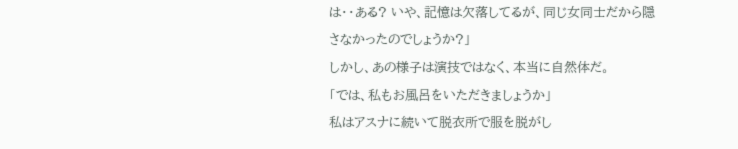は・・ある? いや、記憶は欠落してるが、同じ女同士だから隠さなかったのでしょうか?」
しかし、あの様子は演技ではなく、本当に自然体だ。
「では、私もお風呂をいただきましょうか」
私はアスナに続いて脱衣所で服を脱がし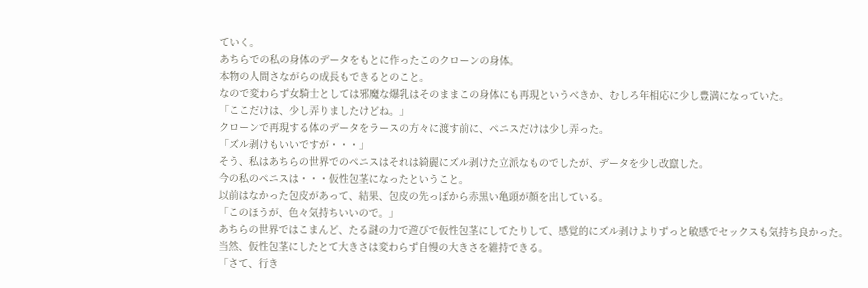ていく。
あちらでの私の身体のデータをもとに作ったこのクローンの身体。
本物の人間さながらの成長もできるとのこと。
なので変わらず女騎士としては邪魔な爆乳はそのままこの身体にも再現というべきか、むしろ年相応に少し豊満になっていた。
「ここだけは、少し弄りましたけどね。」
クローンで再現する体のデータをラースの方々に渡す前に、ペニスだけは少し弄った。
「ズル剥けもいいですが・・・」
そう、私はあちらの世界でのペニスはそれは綺麗にズル剥けた立派なものでしたが、データを少し改竄した。
今の私のペニスは・・・仮性包茎になったということ。
以前はなかった包皮があって、結果、包皮の先っぽから赤黒い亀頭が顔を出している。
「このほうが、色々気持ちいいので。」
あちらの世界ではこまんど、たる謎の力で遊びで仮性包茎にしてたりして、感覚的にズル剥けよりずっと敏感でセックスも気持ち良かった。
当然、仮性包茎にしたとて大きさは変わらず自慢の大きさを維持できる。
「さて、行き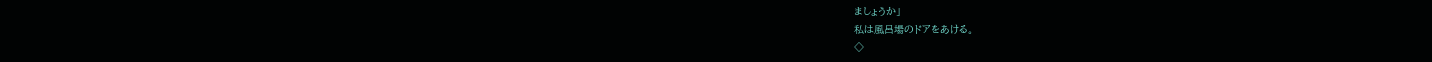ましょうか」
私は風呂場のドアをあける。
◇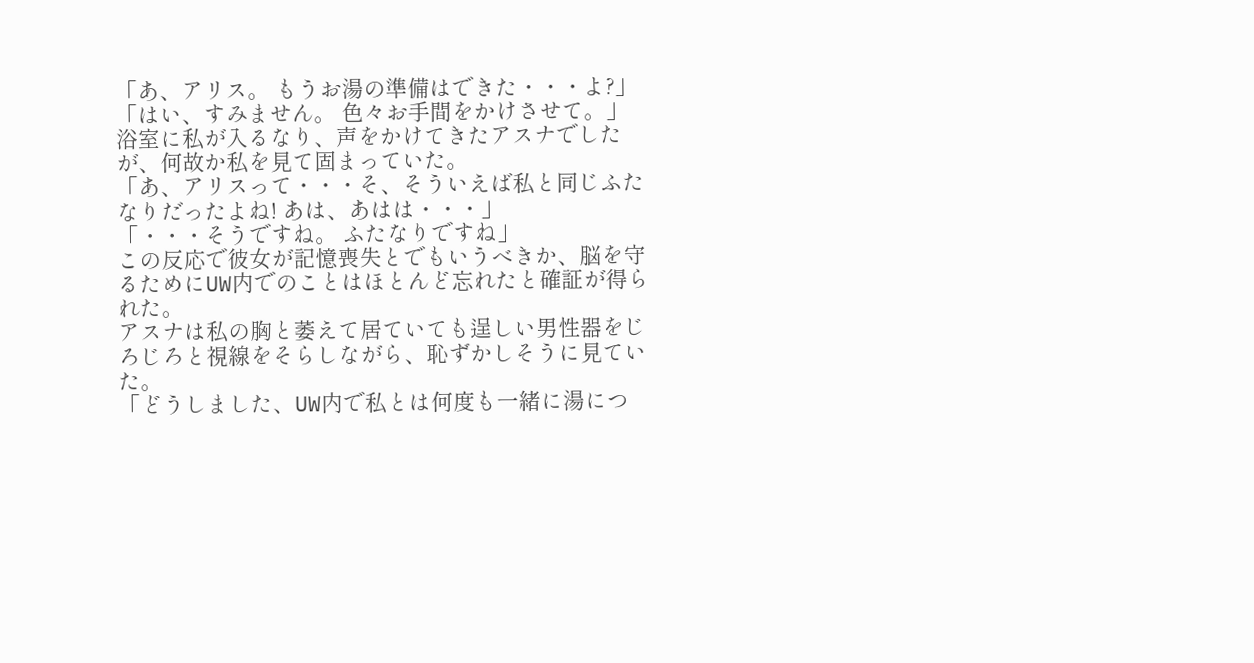「あ、アリス。 もうお湯の準備はできた・・・よ?」
「はい、すみません。 色々お手間をかけさせて。」
浴室に私が入るなり、声をかけてきたアスナでしたが、何故か私を見て固まっていた。
「あ、アリスって・・・そ、そういえば私と同じふたなりだったよね! あは、あはは・・・」
「・・・そうですね。 ふたなりですね」
この反応で彼女が記憶喪失とでもいうべきか、脳を守るためにUW内でのことはほとんど忘れたと確証が得られた。
アスナは私の胸と萎えて居ていても逞しい男性器をじろじろと視線をそらしながら、恥ずかしそうに見ていた。
「どうしました、UW内で私とは何度も一緒に湯につ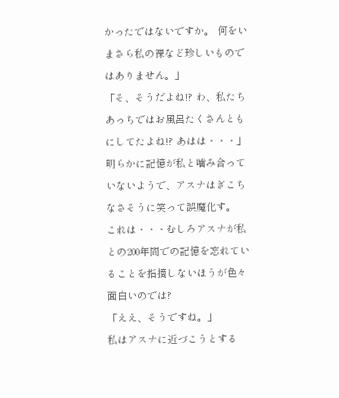かったではないですか。 何をいまさら私の裸など珍しいものではありません。」
「そ、そうだよね!? わ、私たちあっちではお風呂たくさんともにしてたよね!? あはは・・・」
明らかに記憶が私と噛み合っていないようで、アスナはぎこちなさそうに笑って誤魔化す。
これは・・・むしろアスナが私との200年間での記憶を忘れていることを指摘しないほうが色々面白いのでは?
「ええ、そうですね。」
私はアスナに近づこうとする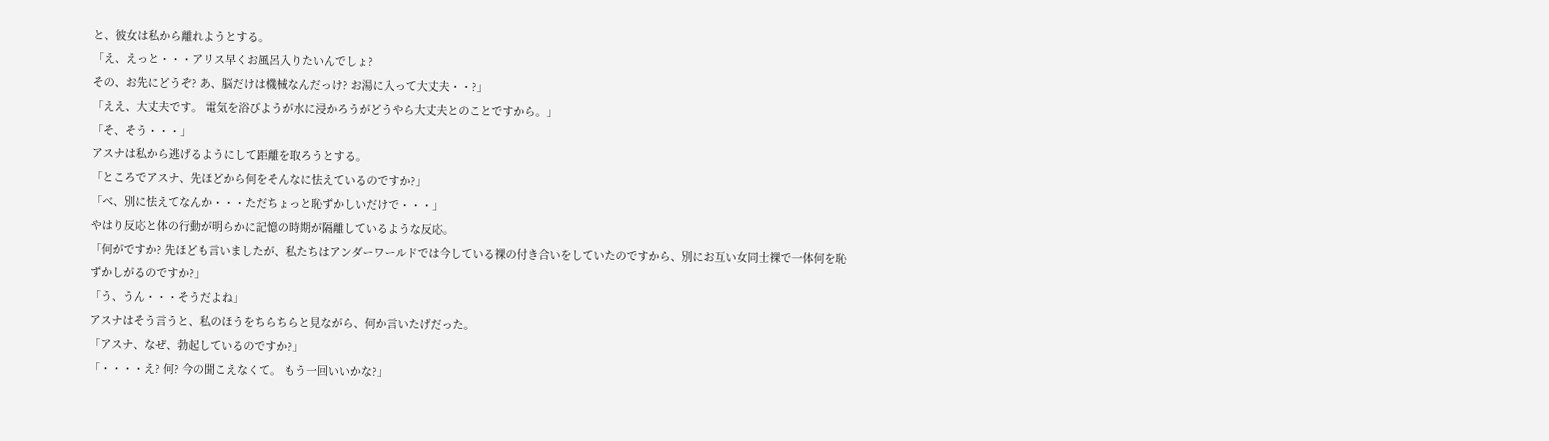と、彼女は私から離れようとする。
「え、えっと・・・アリス早くお風呂入りたいんでしょ?
その、お先にどうぞ? あ、脳だけは機械なんだっけ? お湯に入って大丈夫・・?」
「ええ、大丈夫です。 電気を浴びようが水に浸かろうがどうやら大丈夫とのことですから。」
「そ、そう・・・」
アスナは私から逃げるようにして距離を取ろうとする。
「ところでアスナ、先ほどから何をそんなに怯えているのですか?」
「べ、別に怯えてなんか・・・ただちょっと恥ずかしいだけで・・・」
やはり反応と体の行動が明らかに記憶の時期が隔離しているような反応。
「何がですか? 先ほども言いましたが、私たちはアンダーワールドでは今している裸の付き合いをしていたのですから、別にお互い女同士裸で一体何を恥ずかしがるのですか?」
「う、うん・・・そうだよね」
アスナはそう言うと、私のほうをちらちらと見ながら、何か言いたげだった。
「アスナ、なぜ、勃起しているのですか?」
「・・・・え? 何? 今の聞こえなくて。 もう一回いいかな?」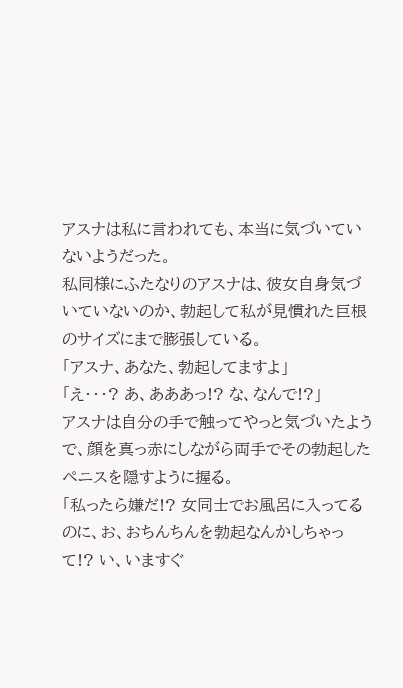アスナは私に言われても、本当に気づいていないようだった。
私同様にふたなりのアスナは、彼女自身気づいていないのか、勃起して私が見慣れた巨根のサイズにまで膨張している。
「アスナ、あなた、勃起してますよ」
「え・・・? あ、あああっ!? な、なんで!?」
アスナは自分の手で触ってやっと気づいたようで、顔を真っ赤にしながら両手でその勃起したペニスを隠すように握る。
「私ったら嫌だ!? 女同士でお風呂に入ってるのに、お、おちんちんを勃起なんかしちゃって!? い、いますぐ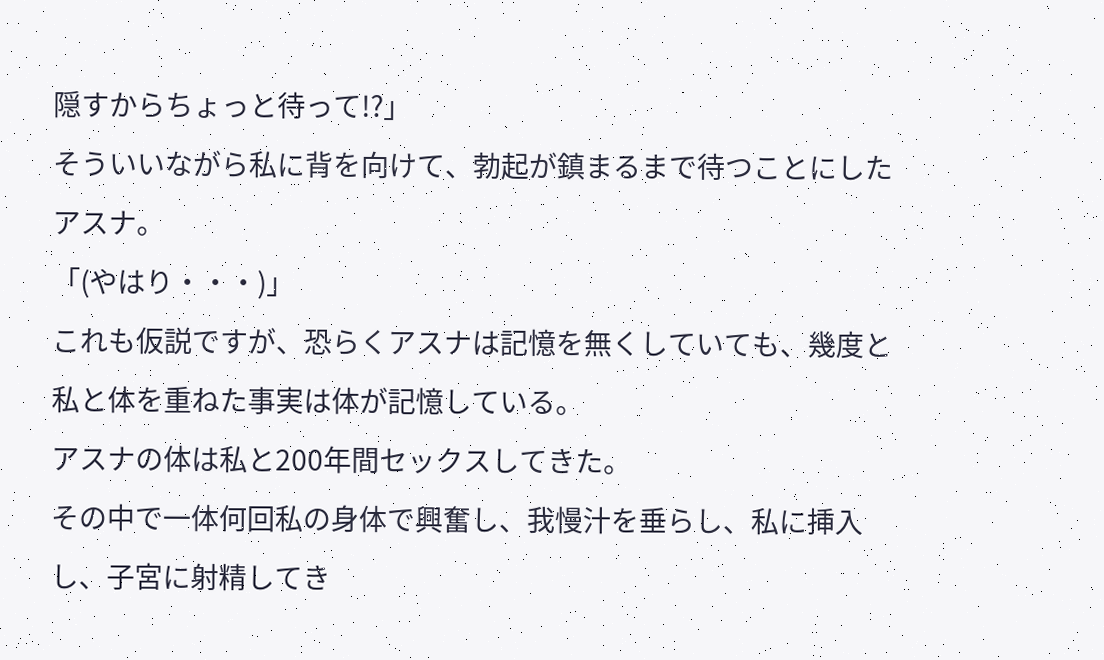隠すからちょっと待って!?」
そういいながら私に背を向けて、勃起が鎮まるまで待つことにしたアスナ。
「(やはり・・・)」
これも仮説ですが、恐らくアスナは記憶を無くしていても、幾度と私と体を重ねた事実は体が記憶している。
アスナの体は私と200年間セックスしてきた。
その中で一体何回私の身体で興奮し、我慢汁を垂らし、私に挿入し、子宮に射精してき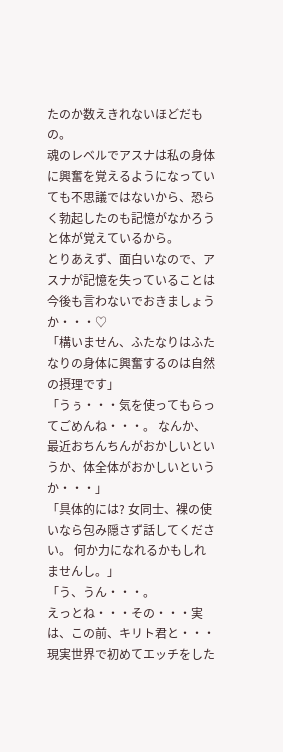たのか数えきれないほどだもの。
魂のレベルでアスナは私の身体に興奮を覚えるようになっていても不思議ではないから、恐らく勃起したのも記憶がなかろうと体が覚えているから。
とりあえず、面白いなので、アスナが記憶を失っていることは今後も言わないでおきましょうか・・・♡
「構いません、ふたなりはふたなりの身体に興奮するのは自然の摂理です」
「うぅ・・・気を使ってもらってごめんね・・・。 なんか、最近おちんちんがおかしいというか、体全体がおかしいというか・・・」
「具体的には? 女同士、裸の使いなら包み隠さず話してください。 何か力になれるかもしれませんし。」
「う、うん・・・。
えっとね・・・その・・・実は、この前、キリト君と・・・現実世界で初めてエッチをした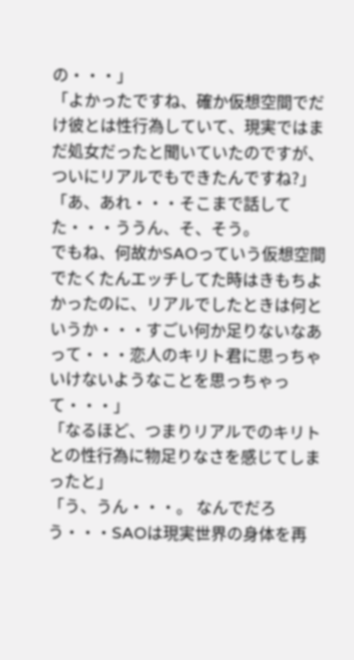の・・・」
「よかったですね、確か仮想空間でだけ彼とは性行為していて、現実ではまだ処女だったと聞いていたのですが、ついにリアルでもできたんですね?」
「あ、あれ・・・そこまで話してた・・・ううん、そ、そう。
でもね、何故かSAOっていう仮想空間でたくたんエッチしてた時はきもちよかったのに、リアルでしたときは何というか・・・すごい何か足りないなあって・・・恋人のキリト君に思っちゃいけないようなことを思っちゃって・・・」
「なるほど、つまりリアルでのキリトとの性行為に物足りなさを感じてしまったと」
「う、うん・・・。 なんでだろう・・・SAOは現実世界の身体を再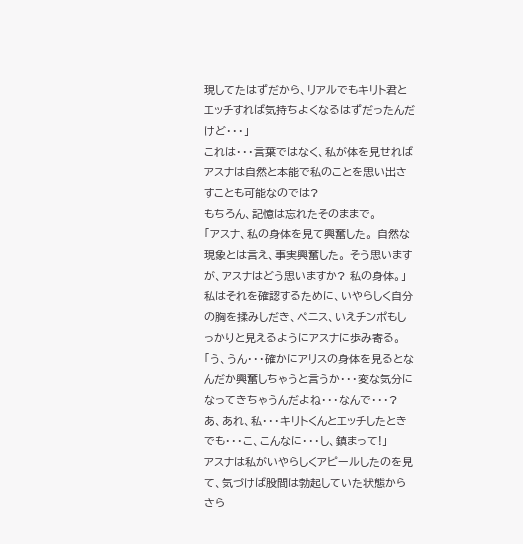現してたはずだから、リアルでもキリト君とエッチすれば気持ちよくなるはずだったんだけど・・・」
これは・・・言葉ではなく、私が体を見せればアスナは自然と本能で私のことを思い出さすことも可能なのでは?
もちろん、記憶は忘れたそのままで。
「アスナ、私の身体を見て興奮した。 自然な現象とは言え、事実興奮した。 そう思いますが、アスナはどう思いますか? 私の身体。」
私はそれを確認するために、いやらしく自分の胸を揉みしだき、ペニス、いえチンポもしっかりと見えるようにアスナに歩み寄る。
「う、うん・・・確かにアリスの身体を見るとなんだか興奮しちゃうと言うか・・・変な気分になってきちゃうんだよね・・・なんで・・・?
あ、あれ、私・・・キリトくんとエッチしたときでも・・・こ、こんなに・・・し、鎮まって!」
アスナは私がいやらしくアピールしたのを見て、気づけば股間は勃起していた状態からさら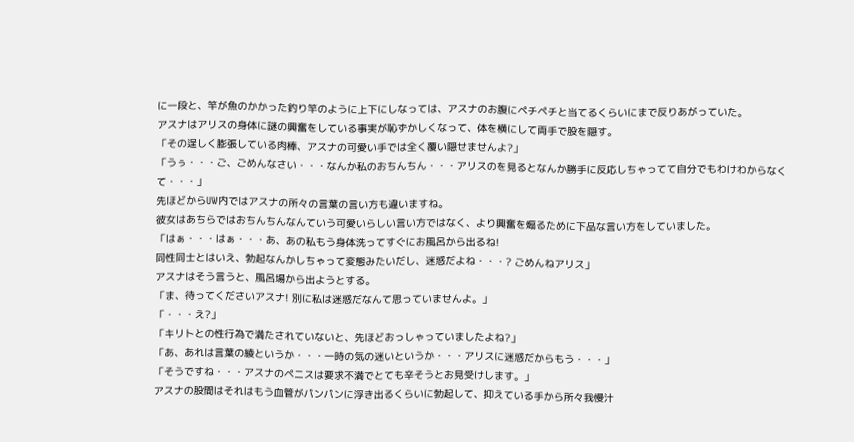に一段と、竿が魚のかかった釣り竿のように上下にしなっては、アスナのお腹にペチペチと当てるくらいにまで反りあがっていた。
アスナはアリスの身体に謎の興奮をしている事実が恥ずかしくなって、体を横にして両手で股を隠す。
「その逞しく膨張している肉棒、アスナの可愛い手では全く覆い隠せませんよ?」
「うぅ・・・ご、ごめんなさい・・・なんか私のおちんちん・・・アリスのを見るとなんか勝手に反応しちゃってて自分でもわけわからなくて・・・」
先ほどからUW内ではアスナの所々の言葉の言い方も違いますね。
彼女はあちらではおちんちんなんていう可愛いらしい言い方ではなく、より興奮を煽るために下品な言い方をしていました。
「はぁ・・・はぁ・・・あ、あの私もう身体洗ってすぐにお風呂から出るね!
同性同士とはいえ、勃起なんかしちゃって変態みたいだし、迷惑だよね・・・? ごめんねアリス」
アスナはそう言うと、風呂場から出ようとする。
「ま、待ってくださいアスナ! 別に私は迷惑だなんて思っていませんよ。」
「・・・え?」
「キリトとの性行為で満たされていないと、先ほどおっしゃっていましたよね?」
「あ、あれは言葉の綾というか・・・一時の気の迷いというか・・・アリスに迷惑だからもう・・・」
「そうですね・・・アスナのペニスは要求不満でとても辛そうとお見受けします。」
アスナの股間はそれはもう血管がパンパンに浮き出るくらいに勃起して、抑えている手から所々我慢汁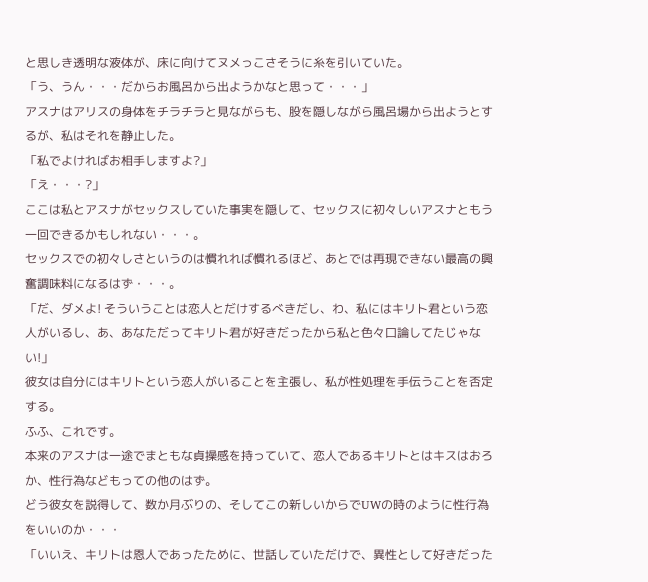と思しき透明な液体が、床に向けてヌメっこさそうに糸を引いていた。
「う、うん・・・だからお風呂から出ようかなと思って・・・」
アスナはアリスの身体をチラチラと見ながらも、股を隠しながら風呂場から出ようとするが、私はそれを静止した。
「私でよければお相手しますよ?」
「え・・・?」
ここは私とアスナがセックスしていた事実を隠して、セックスに初々しいアスナともう一回できるかもしれない・・・。
セックスでの初々しさというのは慣れれば慣れるほど、あとでは再現できない最高の興奮調味料になるはず・・・。
「だ、ダメよ! そういうことは恋人とだけするべきだし、わ、私にはキリト君という恋人がいるし、あ、あなただってキリト君が好きだったから私と色々口論してたじゃない!」
彼女は自分にはキリトという恋人がいることを主張し、私が性処理を手伝うことを否定する。
ふふ、これです。
本来のアスナは一途でまともな貞操感を持っていて、恋人であるキリトとはキスはおろか、性行為などもっての他のはず。
どう彼女を説得して、数か月ぶりの、そしてこの新しいからでUWの時のように性行為をいいのか・・・
「いいえ、キリトは恩人であったために、世話していただけで、異性として好きだった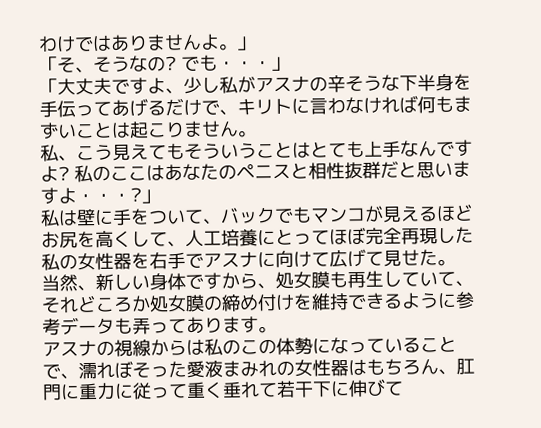わけではありませんよ。」
「そ、そうなの? でも・・・」
「大丈夫ですよ、少し私がアスナの辛そうな下半身を手伝ってあげるだけで、キリトに言わなければ何もまずいことは起こりません。
私、こう見えてもそういうことはとても上手なんですよ? 私のここはあなたのペニスと相性抜群だと思いますよ・・・?」
私は壁に手をついて、バックでもマンコが見えるほどお尻を高くして、人工培養にとってほぼ完全再現した私の女性器を右手でアスナに向けて広げて見せた。
当然、新しい身体ですから、処女膜も再生していて、それどころか処女膜の締め付けを維持できるように参考データも弄ってあります。
アスナの視線からは私のこの体勢になっていることで、濡れぼそった愛液まみれの女性器はもちろん、肛門に重力に従って重く垂れて若干下に伸びて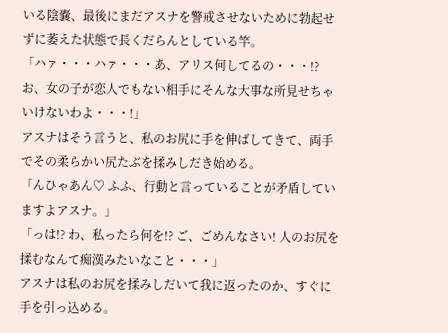いる陰嚢、最後にまだアスナを警戒させないために勃起せずに萎えた状態で長くだらんとしている竿。
「ハァ・・・ハァ・・・あ、アリス何してるの・・・!?
お、女の子が恋人でもない相手にそんな大事な所見せちゃいけないわよ・・・!」
アスナはそう言うと、私のお尻に手を伸ばしてきて、両手でその柔らかい尻たぶを揉みしだき始める。
「んひゃあん♡ ふふ、行動と言っていることが矛盾していますよアスナ。」
「っは!? わ、私ったら何を!? ご、ごめんなさい! 人のお尻を揉むなんて痴漢みたいなこと・・・」
アスナは私のお尻を揉みしだいて我に返ったのか、すぐに手を引っ込める。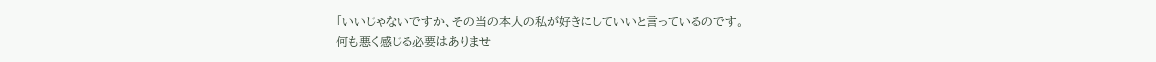「いいじゃないですか、その当の本人の私が好きにしていいと言っているのです。
何も悪く感じる必要はありませ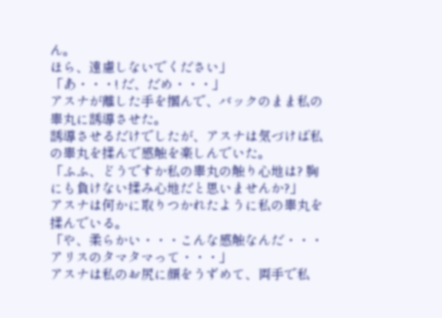ん。
ほら、遠慮しないでください」
「あ・・・! だ、だめ・・・」
アスナが離した手を掴んで、バックのまま私の睾丸に誘導させた。
誘導させるだけでしたが、アスナは気づけば私の睾丸を揉んで感触を楽しんでいた。
「ふふ、どうですか私の睾丸の触り心地は? 胸にも負けない揉み心地だと思いませんか?」
アスナは何かに取りつかれたように私の睾丸を揉んでいる。
「や、柔らかい・・・こんな感触なんだ・・・アリスのタマタマって・・・」
アスナは私のお尻に顔をうずめて、両手で私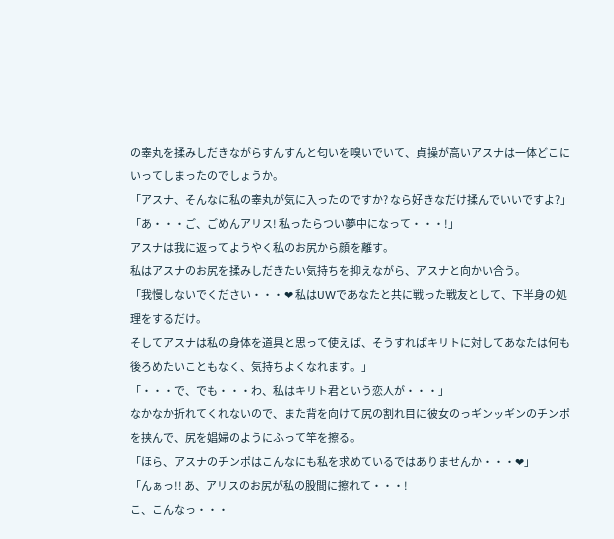の睾丸を揉みしだきながらすんすんと匂いを嗅いでいて、貞操が高いアスナは一体どこにいってしまったのでしょうか。
「アスナ、そんなに私の睾丸が気に入ったのですか? なら好きなだけ揉んでいいですよ?」
「あ・・・ご、ごめんアリス! 私ったらつい夢中になって・・・!」
アスナは我に返ってようやく私のお尻から顔を離す。
私はアスナのお尻を揉みしだきたい気持ちを抑えながら、アスナと向かい合う。
「我慢しないでください・・・❤ 私はUWであなたと共に戦った戦友として、下半身の処理をするだけ。
そしてアスナは私の身体を道具と思って使えば、そうすればキリトに対してあなたは何も後ろめたいこともなく、気持ちよくなれます。」
「・・・で、でも・・・わ、私はキリト君という恋人が・・・」
なかなか折れてくれないので、また背を向けて尻の割れ目に彼女のっギンッギンのチンポを挟んで、尻を娼婦のようにふって竿を擦る。
「ほら、アスナのチンポはこんなにも私を求めているではありませんか・・・❤」
「んぁっ!! あ、アリスのお尻が私の股間に擦れて・・・!
こ、こんなっ・・・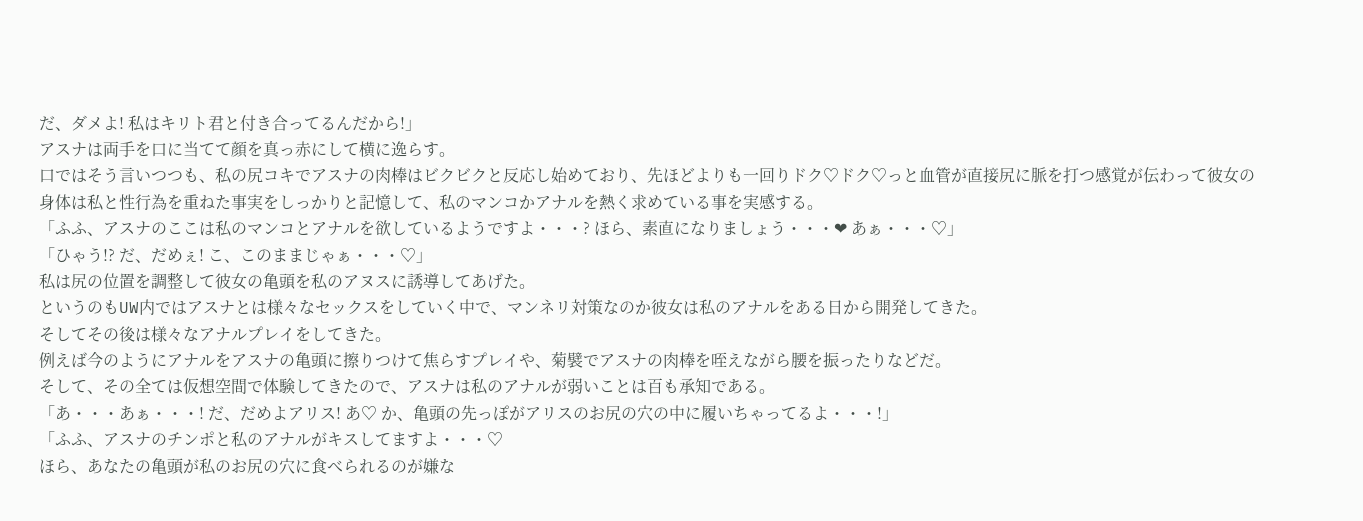だ、ダメよ! 私はキリト君と付き合ってるんだから!」
アスナは両手を口に当てて顔を真っ赤にして横に逸らす。
口ではそう言いつつも、私の尻コキでアスナの肉棒はビクビクと反応し始めており、先ほどよりも一回りドク♡ドク♡っと血管が直接尻に脈を打つ感覚が伝わって彼女の身体は私と性行為を重ねた事実をしっかりと記憶して、私のマンコかアナルを熱く求めている事を実感する。
「ふふ、アスナのここは私のマンコとアナルを欲しているようですよ・・・? ほら、素直になりましょう・・・❤ あぁ・・・♡」
「ひゃう!? だ、だめぇ! こ、このままじゃぁ・・・♡」
私は尻の位置を調整して彼女の亀頭を私のアヌスに誘導してあげた。
というのもUW内ではアスナとは様々なセックスをしていく中で、マンネリ対策なのか彼女は私のアナルをある日から開発してきた。
そしてその後は様々なアナルプレイをしてきた。
例えば今のようにアナルをアスナの亀頭に擦りつけて焦らすプレイや、菊襞でアスナの肉棒を咥えながら腰を振ったりなどだ。
そして、その全ては仮想空間で体験してきたので、アスナは私のアナルが弱いことは百も承知である。
「あ・・・あぁ・・・! だ、だめよアリス! あ♡ か、亀頭の先っぽがアリスのお尻の穴の中に履いちゃってるよ・・・!」
「ふふ、アスナのチンポと私のアナルがキスしてますよ・・・♡
ほら、あなたの亀頭が私のお尻の穴に食べられるのが嫌な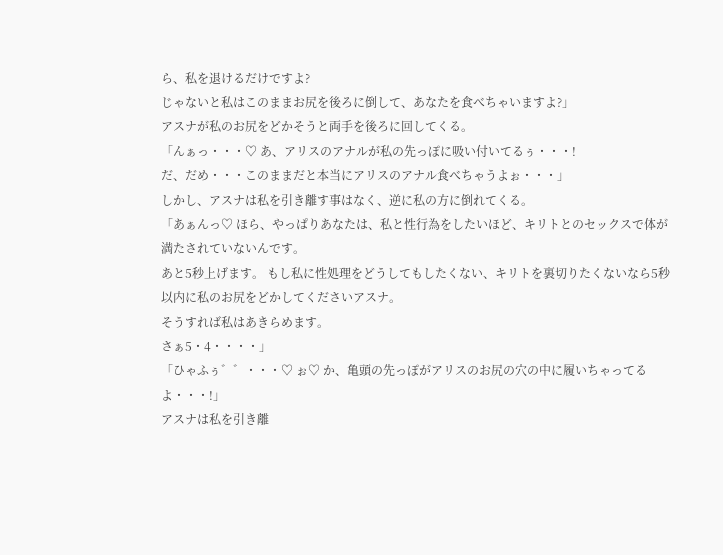ら、私を退けるだけですよ?
じゃないと私はこのままお尻を後ろに倒して、あなたを食べちゃいますよ?」
アスナが私のお尻をどかそうと両手を後ろに回してくる。
「んぁっ・・・♡ あ、アリスのアナルが私の先っぽに吸い付いてるぅ・・・!
だ、だめ・・・このままだと本当にアリスのアナル食べちゃうよぉ・・・」
しかし、アスナは私を引き離す事はなく、逆に私の方に倒れてくる。
「あぁんっ♡ ほら、やっぱりあなたは、私と性行為をしたいほど、キリトとのセックスで体が満たされていないんです。
あと5秒上げます。 もし私に性処理をどうしてもしたくない、キリトを裏切りたくないなら5秒以内に私のお尻をどかしてくださいアスナ。
そうすれば私はあきらめます。
さぁ5・4・・・・」
「ひゃふぅ゛゛・・・♡ ぉ♡ か、亀頭の先っぽがアリスのお尻の穴の中に履いちゃってるよ・・・!」
アスナは私を引き離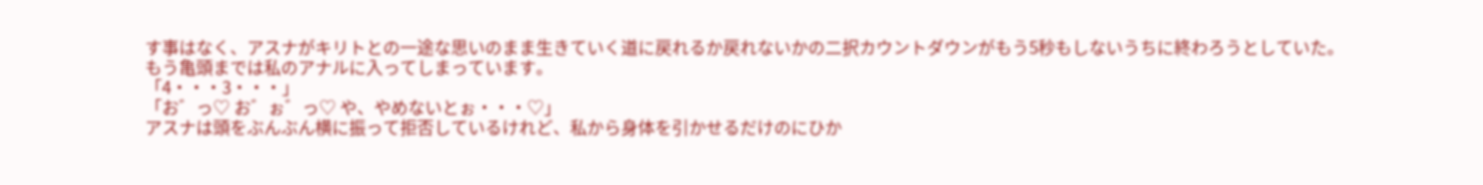す事はなく、アスナがキリトとの一途な思いのまま生きていく道に戻れるか戻れないかの二択カウントダウンがもう5秒もしないうちに終わろうとしていた。
もう亀頭までは私のアナルに入ってしまっています。
「4・・・3・・・」
「お゛っ♡ お゛ぉ゛っ♡ や、やめないとぉ・・・♡」
アスナは頭をぶんぶん横に振って拒否しているけれど、私から身体を引かせるだけのにひか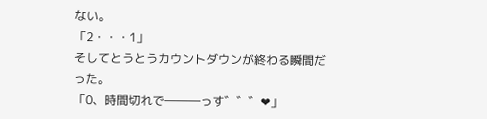ない。
「2・・・1」
そしてとうとうカウントダウンが終わる瞬間だった。
「0、時間切れで―――っす゛゛゛❤」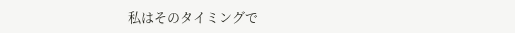私はそのタイミングで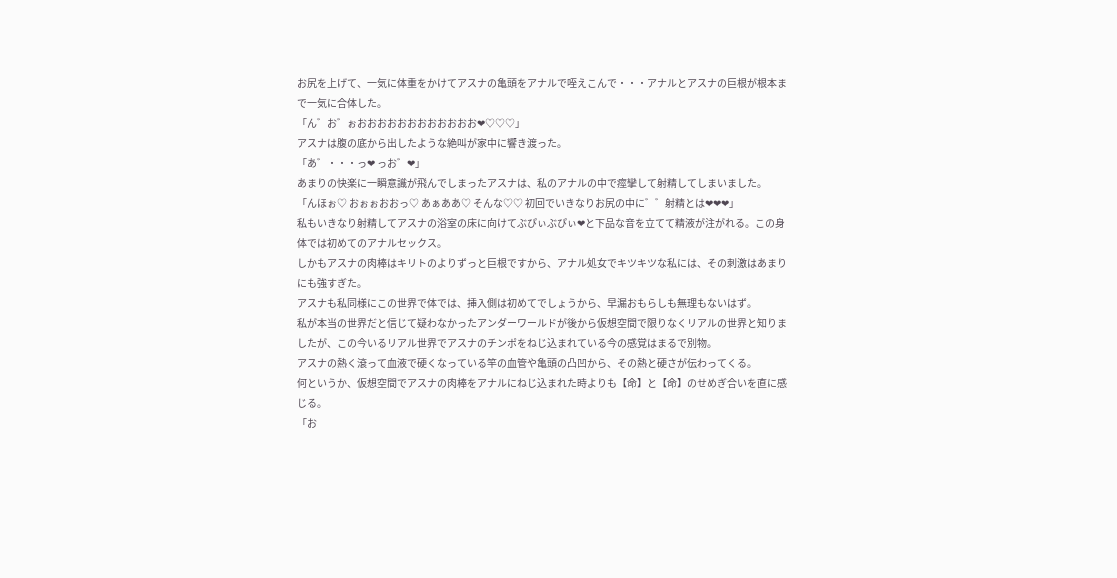お尻を上げて、一気に体重をかけてアスナの亀頭をアナルで咥えこんで・・・アナルとアスナの巨根が根本まで一気に合体した。
「ん゛お゛ぉおおおおおおおおおおおお❤♡♡♡」
アスナは腹の底から出したような絶叫が家中に響き渡った。
「あ゛・・・っ❤ っお゛❤」
あまりの快楽に一瞬意識が飛んでしまったアスナは、私のアナルの中で痙攣して射精してしまいました。
「んほぉ♡ おぉぉおおっ♡ あぁああ♡ そんな♡♡ 初回でいきなりお尻の中に゛゛射精とは❤❤❤」
私もいきなり射精してアスナの浴室の床に向けてぶぴぃぶぴぃ❤と下品な音を立てて精液が注がれる。この身体では初めてのアナルセックス。
しかもアスナの肉棒はキリトのよりずっと巨根ですから、アナル処女でキツキツな私には、その刺激はあまりにも強すぎた。
アスナも私同様にこの世界で体では、挿入側は初めてでしょうから、早漏おもらしも無理もないはず。
私が本当の世界だと信じて疑わなかったアンダーワールドが後から仮想空間で限りなくリアルの世界と知りましたが、この今いるリアル世界でアスナのチンポをねじ込まれている今の感覚はまるで別物。
アスナの熱く滾って血液で硬くなっている竿の血管や亀頭の凸凹から、その熱と硬さが伝わってくる。
何というか、仮想空間でアスナの肉棒をアナルにねじ込まれた時よりも【命】と【命】のせめぎ合いを直に感じる。
「お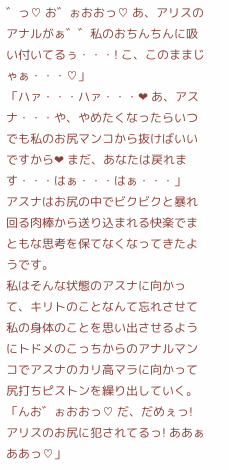゛っ♡ お゛ぉおおっ♡ あ、アリスのアナルがぁ゛゛私のおちんちんに吸い付いてるぅ・・・! こ、このままじゃぁ・・・♡」
「ハァ・・・ハァ・・・❤ あ、アスナ・・・や、やめたくなったらいつでも私のお尻マンコから抜けばいいですから❤ まだ、あなたは戻れます・・・はぁ・・・はぁ・・・」
アスナはお尻の中でビクビクと暴れ回る肉棒から送り込まれる快楽でまともな思考を保てなくなってきたようです。
私はそんな状態のアスナに向かって、キリトのことなんて忘れさせて私の身体のことを思い出させるようにトドメのこっちからのアナルマンコでアスナのカリ高マラに向かって尻打ちピストンを繰り出していく。
「んお゛ぉおおっ♡ だ、だめぇっ! アリスのお尻に犯されてるっ! ああぁああっ♡」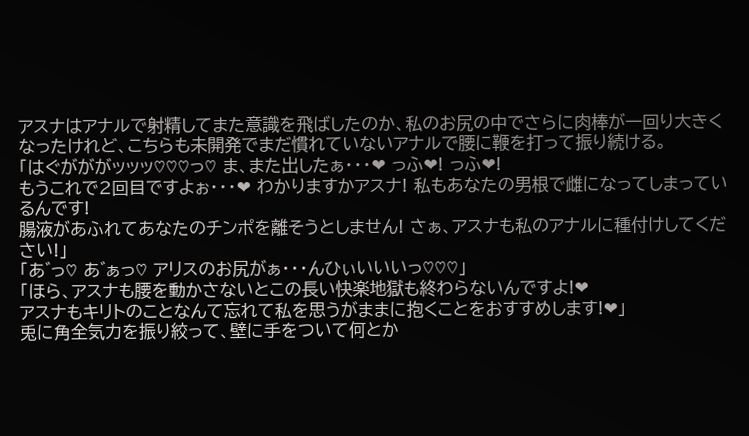アスナはアナルで射精してまた意識を飛ばしたのか、私のお尻の中でさらに肉棒が一回り大きくなったけれど、こちらも未開発でまだ慣れていないアナルで腰に鞭を打って振り続ける。
「はぐがががッッッ♡♡♡っ♡ ま、また出したぁ・・・❤ っふ❤! っふ❤!
もうこれで2回目ですよぉ・・・❤ わかりますかアスナ! 私もあなたの男根で雌になってしまっているんです!
腸液があふれてあなたのチンポを離そうとしません! さぁ、アスナも私のアナルに種付けしてください!」
「あ゛っ♡ あ゛ぁっ♡ アリスのお尻がぁ・・・んひぃいいいっ♡♡♡」
「ほら、アスナも腰を動かさないとこの長い快楽地獄も終わらないんですよ!❤
アスナもキリトのことなんて忘れて私を思うがままに抱くことをおすすめします!❤」
兎に角全気力を振り絞って、壁に手をついて何とか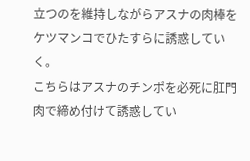立つのを維持しながらアスナの肉棒をケツマンコでひたすらに誘惑していく。
こちらはアスナのチンポを必死に肛門肉で締め付けて誘惑してい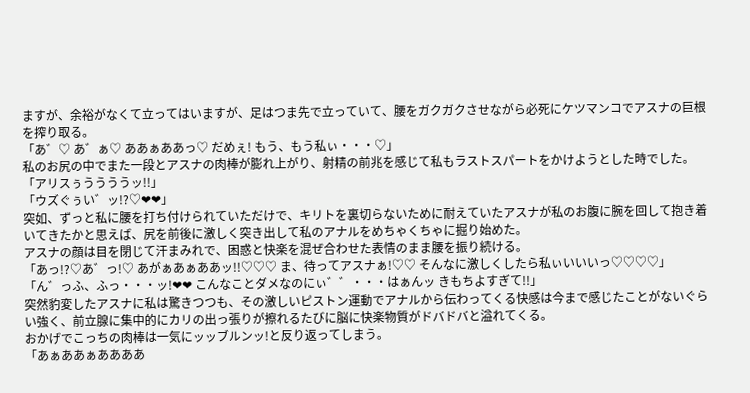ますが、余裕がなくて立ってはいますが、足はつま先で立っていて、腰をガクガクさせながら必死にケツマンコでアスナの巨根を搾り取る。
「あ゛♡ あ゛ぁ♡ ああぁああっ♡ だめぇ! もう、もう私ぃ・・・♡」
私のお尻の中でまた一段とアスナの肉棒が膨れ上がり、射精の前兆を感じて私もラストスパートをかけようとした時でした。
「アリスぅううううッ!!」
「ウズぐぅい゛ッ!?♡❤❤」
突如、ずっと私に腰を打ち付けられていただけで、キリトを裏切らないために耐えていたアスナが私のお腹に腕を回して抱き着いてきたかと思えば、尻を前後に激しく突き出して私のアナルをめちゃくちゃに掘り始めた。
アスナの顔は目を閉じて汗まみれで、困惑と快楽を混ぜ合わせた表情のまま腰を振り続ける。
「あっ!?♡あ゛っ!♡ あがぁあぁああッ!!♡♡♡ ま、待ってアスナぁ!♡♡ そんなに激しくしたら私ぃいいいっ♡♡♡♡」
「ん゛っふ、ふっ・・・ッ!❤❤ こんなことダメなのにぃ゛゛・・・はぁんッ きもちよすぎて!!」
突然豹変したアスナに私は驚きつつも、その激しいピストン運動でアナルから伝わってくる快感は今まで感じたことがないぐらい強く、前立腺に集中的にカリの出っ張りが擦れるたびに脳に快楽物質がドバドバと溢れてくる。
おかげでこっちの肉棒は一気にッッブルンッ!と反り返ってしまう。
「あぁああぁああああ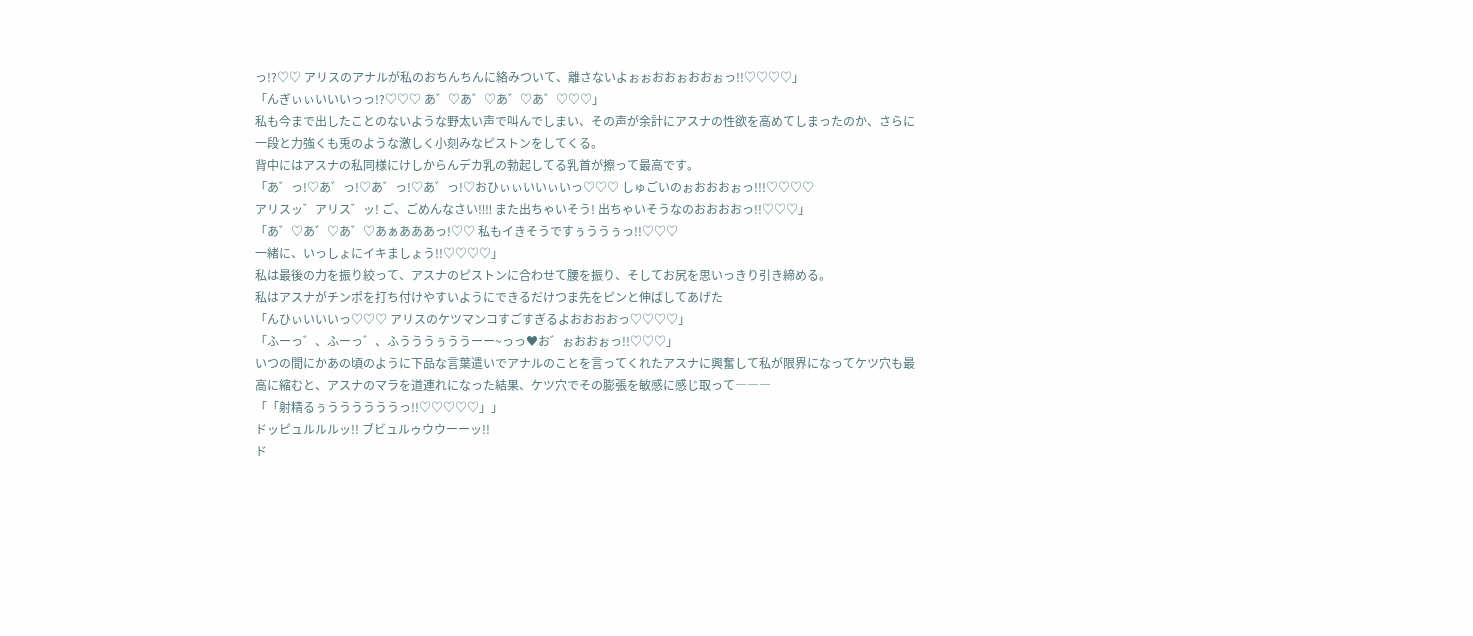っ!?♡♡ アリスのアナルが私のおちんちんに絡みついて、離さないよぉぉおおぉおおぉっ!!♡♡♡♡」
「んぎぃぃいいいっっ!?♡♡♡ あ゛♡あ゛♡あ゛♡あ゛♡♡♡」
私も今まで出したことのないような野太い声で叫んでしまい、その声が余計にアスナの性欲を高めてしまったのか、さらに一段と力強くも兎のような激しく小刻みなピストンをしてくる。
背中にはアスナの私同様にけしからんデカ乳の勃起してる乳首が擦って最高です。
「あ゛っ!♡あ゛っ!♡あ゛っ!♡あ゛っ!♡おひぃぃいいぃいっ♡♡♡ しゅごいのぉおおおぉっ!!!♡♡♡♡
アリスッ゛アリス゛ッ! ご、ごめんなさい‼‼ また出ちゃいそう! 出ちゃいそうなのおおおおっ!!♡♡♡」
「あ゛♡あ゛♡あ゛♡あぁあああっ!♡♡ 私もイきそうですぅううぅっ!!♡♡♡
一緒に、いっしょにイキましょう!!♡♡♡♡」
私は最後の力を振り絞って、アスナのピストンに合わせて腰を振り、そしてお尻を思いっきり引き締める。
私はアスナがチンポを打ち付けやすいようにできるだけつま先をピンと伸ばしてあげた
「んひぃいいいっ♡♡♡ アリスのケツマンコすごすぎるよおおおおっ♡♡♡♡」
「ふーっ゛、ふーっ゛、ふうううぅううーー~っっ♥お゛ぉおおぉっ!!♡♡♡」
いつの間にかあの頃のように下品な言葉遣いでアナルのことを言ってくれたアスナに興奮して私が限界になってケツ穴も最高に縮むと、アスナのマラを道連れになった結果、ケツ穴でその膨張を敏感に感じ取って―――
「「射精るぅううううううっ!!♡♡♡♡♡」」
ドッピュルルルッ!! ブビュルゥウウーーッ!!
ド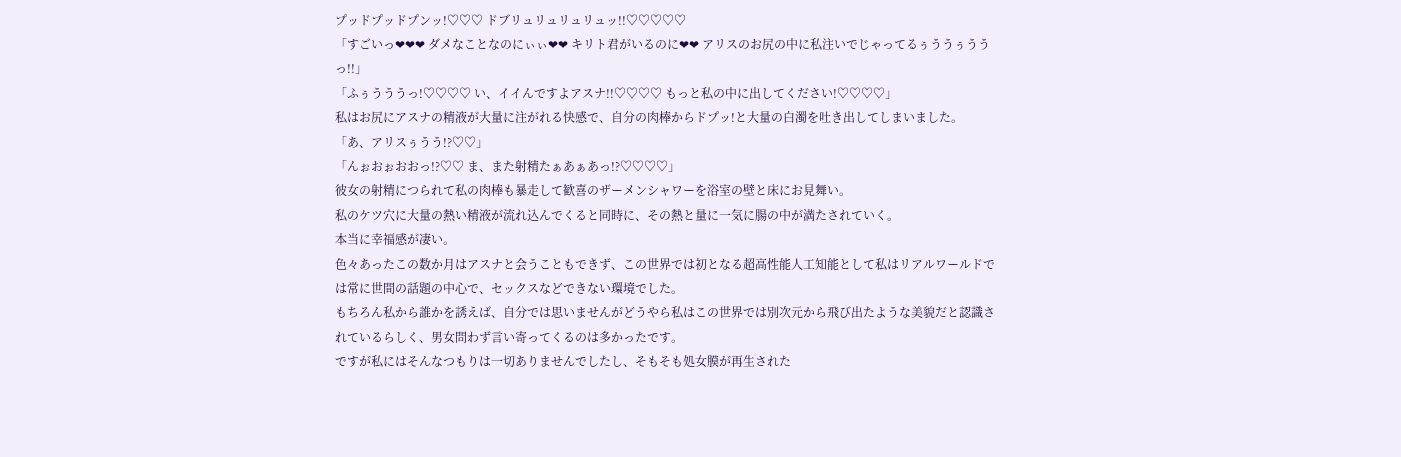プッドプッドプンッ!♡♡♡ ドブリュリュリュリュッ!!♡♡♡♡♡
「すごいっ❤❤❤ ダメなことなのにぃぃ❤❤ キリト君がいるのに❤❤ アリスのお尻の中に私注いでじゃってるぅううぅううっ!!」
「ふぅうううっ!♡♡♡♡ い、イイんですよアスナ!!♡♡♡♡ もっと私の中に出してください!♡♡♡♡」
私はお尻にアスナの精液が大量に注がれる快感で、自分の肉棒からドプッ!と大量の白濁を吐き出してしまいました。
「あ、アリスぅうう!?♡♡」
「んぉおぉおおっ!?♡♡ ま、また射精たぁあぁあっ!?♡♡♡♡」
彼女の射精につられて私の肉棒も暴走して歓喜のザーメンシャワーを浴室の壁と床にお見舞い。
私のケツ穴に大量の熱い精液が流れ込んでくると同時に、その熱と量に一気に腸の中が満たされていく。
本当に幸福感が凄い。
色々あったこの数か月はアスナと会うこともできず、この世界では初となる超高性能人工知能として私はリアルワールドでは常に世間の話題の中心で、セックスなどできない環境でした。
もちろん私から誰かを誘えば、自分では思いませんがどうやら私はこの世界では別次元から飛び出たような美貌だと認識されているらしく、男女問わず言い寄ってくるのは多かったです。
ですが私にはそんなつもりは一切ありませんでしたし、そもそも処女膜が再生された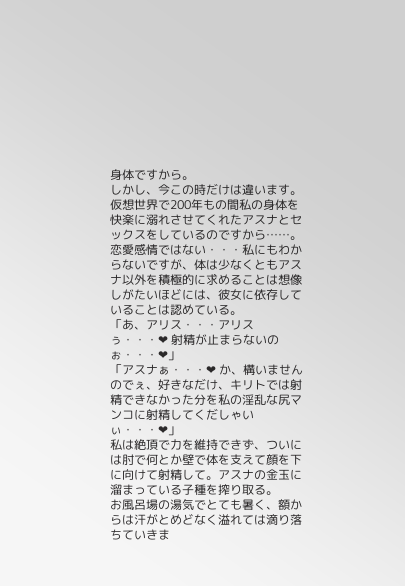身体ですから。
しかし、今この時だけは違います。
仮想世界で200年もの間私の身体を快楽に溺れさせてくれたアスナとセックスをしているのですから……。
恋愛感情ではない・・・私にもわからないですが、体は少なくともアスナ以外を積極的に求めることは想像しがたいほどには、彼女に依存していることは認めている。
「あ、アリス・・・アリスぅ・・・❤ 射精が止まらないのぉ・・・❤」
「アスナぁ・・・❤ か、構いませんのでぇ、好きなだけ、キリトでは射精できなかった分を私の淫乱な尻マンコに射精してくだしゃいぃ・・・❤」
私は絶頂で力を維持できず、ついには肘で何とか壁で体を支えて顔を下に向けて射精して。アスナの金玉に溜まっている子種を搾り取る。
お風呂場の湯気でとても暑く、額からは汗がとめどなく溢れては滴り落ちていきま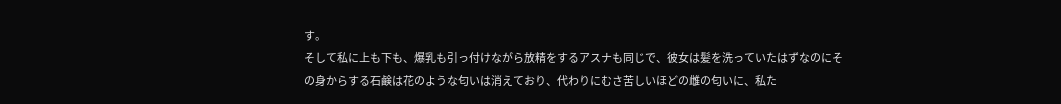す。
そして私に上も下も、爆乳も引っ付けながら放精をするアスナも同じで、彼女は髪を洗っていたはずなのにその身からする石鹸は花のような匂いは消えており、代わりにむさ苦しいほどの雌の匂いに、私た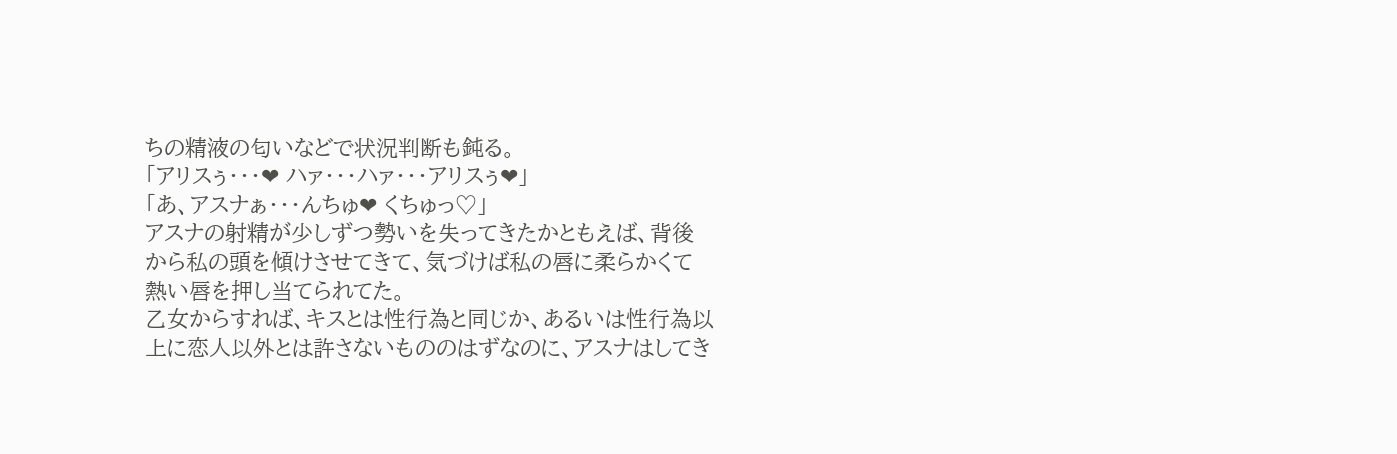ちの精液の匂いなどで状況判断も鈍る。
「アリスぅ・・・❤ ハァ・・・ハァ・・・アリスぅ❤」
「あ、アスナぁ・・・んちゅ❤ くちゅっ♡」
アスナの射精が少しずつ勢いを失ってきたかともえば、背後から私の頭を傾けさせてきて、気づけば私の唇に柔らかくて熱い唇を押し当てられてた。
乙女からすれば、キスとは性行為と同じか、あるいは性行為以上に恋人以外とは許さないもののはずなのに、アスナはしてき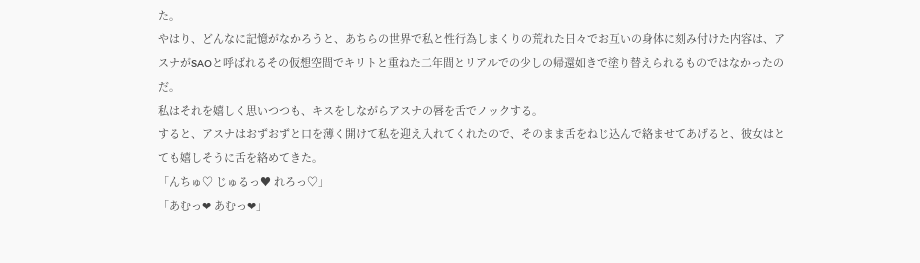た。
やはり、どんなに記憶がなかろうと、あちらの世界で私と性行為しまくりの荒れた日々でお互いの身体に刻み付けた内容は、アスナがSAOと呼ばれるその仮想空間でキリトと重ねた二年間とリアルでの少しの帰還如きで塗り替えられるものではなかったのだ。
私はそれを嬉しく思いつつも、キスをしながらアスナの唇を舌でノックする。
すると、アスナはおずおずと口を薄く開けて私を迎え入れてくれたので、そのまま舌をねじ込んで絡ませてあげると、彼女はとても嬉しそうに舌を絡めてきた。
「んちゅ♡ じゅるっ♥ れろっ♡」
「あむっ❤ あむっ❤」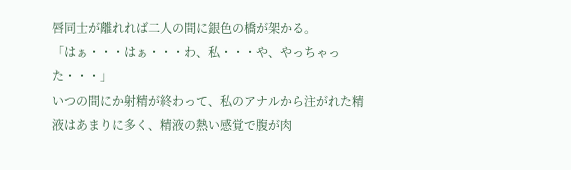唇同士が離れれば二人の間に銀色の橋が架かる。
「はぁ・・・はぁ・・・わ、私・・・や、やっちゃった・・・」
いつの間にか射精が終わって、私のアナルから注がれた精液はあまりに多く、精液の熱い感覚で腹が肉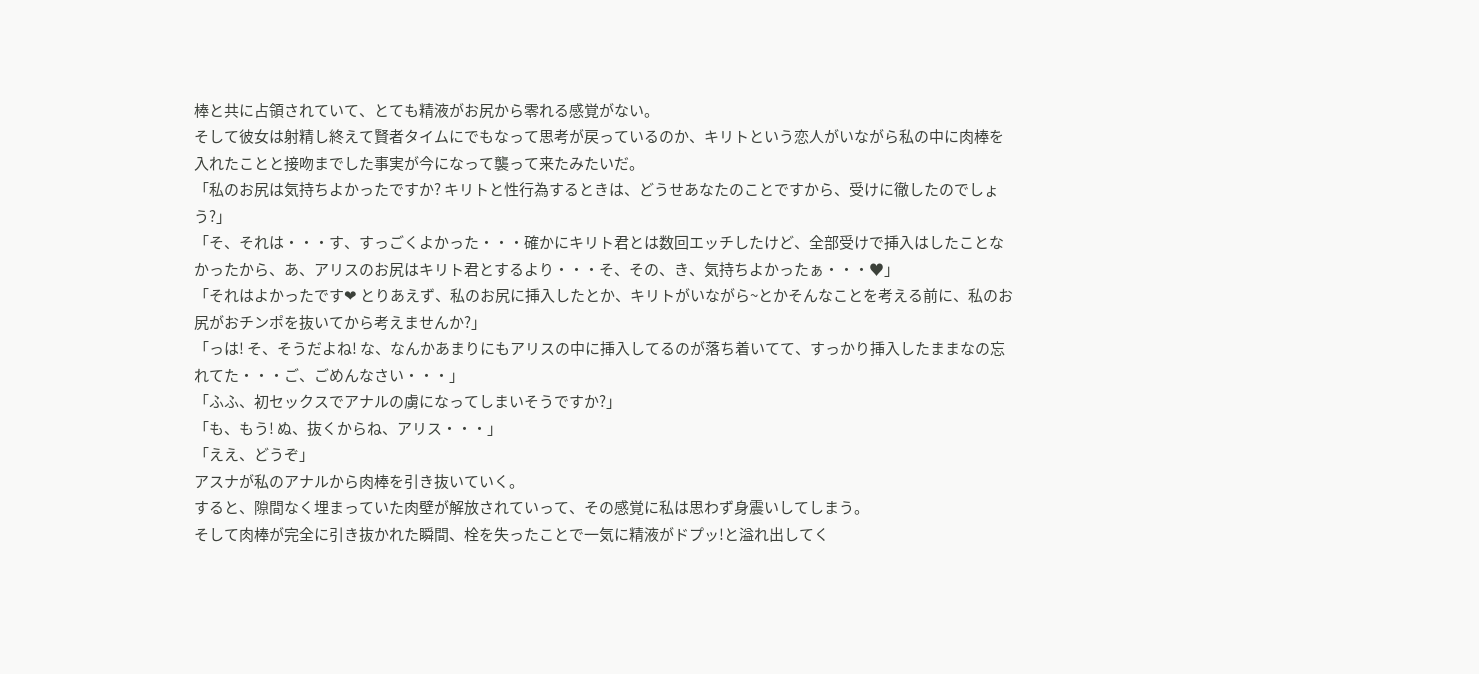棒と共に占領されていて、とても精液がお尻から零れる感覚がない。
そして彼女は射精し終えて賢者タイムにでもなって思考が戻っているのか、キリトという恋人がいながら私の中に肉棒を入れたことと接吻までした事実が今になって襲って来たみたいだ。
「私のお尻は気持ちよかったですか? キリトと性行為するときは、どうせあなたのことですから、受けに徹したのでしょう?」
「そ、それは・・・す、すっごくよかった・・・確かにキリト君とは数回エッチしたけど、全部受けで挿入はしたことなかったから、あ、アリスのお尻はキリト君とするより・・・そ、その、き、気持ちよかったぁ・・・♥」
「それはよかったです❤ とりあえず、私のお尻に挿入したとか、キリトがいながら~とかそんなことを考える前に、私のお尻がおチンポを抜いてから考えませんか?」
「っは! そ、そうだよね! な、なんかあまりにもアリスの中に挿入してるのが落ち着いてて、すっかり挿入したままなの忘れてた・・・ご、ごめんなさい・・・」
「ふふ、初セックスでアナルの虜になってしまいそうですか?」
「も、もう! ぬ、抜くからね、アリス・・・」
「ええ、どうぞ」
アスナが私のアナルから肉棒を引き抜いていく。
すると、隙間なく埋まっていた肉壁が解放されていって、その感覚に私は思わず身震いしてしまう。
そして肉棒が完全に引き抜かれた瞬間、栓を失ったことで一気に精液がドプッ!と溢れ出してく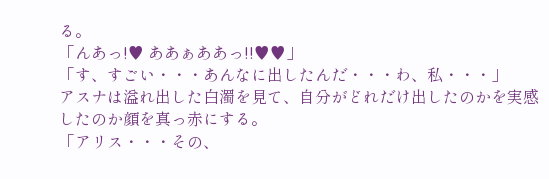る。
「んあっ!♥ ああぁああっ!!♥♥」
「す、すごい・・・あんなに出したんだ・・・わ、私・・・」
アスナは溢れ出した白濁を見て、自分がどれだけ出したのかを実感したのか顔を真っ赤にする。
「アリス・・・その、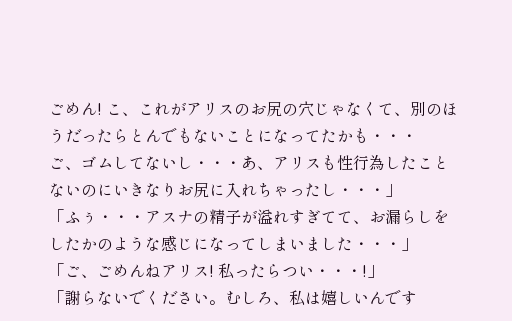ごめん! こ、これがアリスのお尻の穴じゃなくて、別のほうだったらとんでもないことになってたかも・・・
ご、ゴムしてないし・・・あ、アリスも性行為したことないのにいきなりお尻に入れちゃったし・・・」
「ふぅ・・・アスナの精子が溢れすぎてて、お漏らしをしたかのような感じになってしまいました・・・」
「ご、ごめんねアリス! 私ったらつい・・・!」
「謝らないでください。むしろ、私は嬉しいんです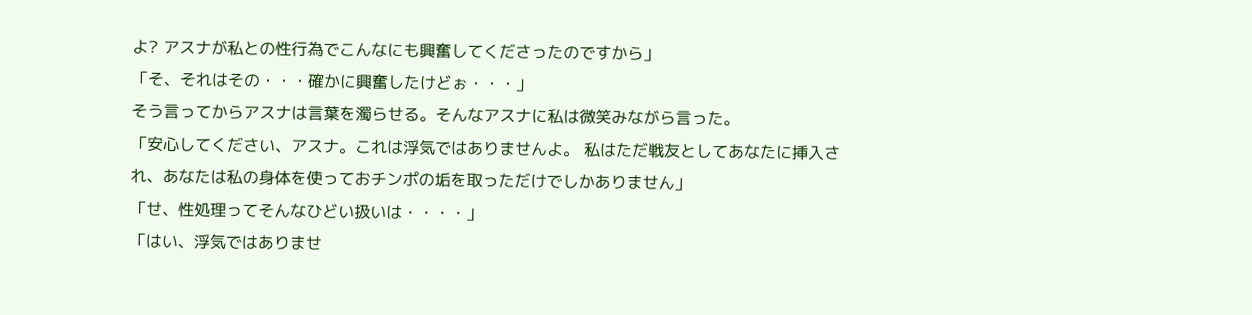よ? アスナが私との性行為でこんなにも興奮してくださったのですから」
「そ、それはその・・・確かに興奮したけどぉ・・・」
そう言ってからアスナは言葉を濁らせる。そんなアスナに私は微笑みながら言った。
「安心してください、アスナ。これは浮気ではありませんよ。 私はただ戦友としてあなたに挿入され、あなたは私の身体を使っておチンポの垢を取っただけでしかありません」
「せ、性処理ってそんなひどい扱いは・・・・」
「はい、浮気ではありませ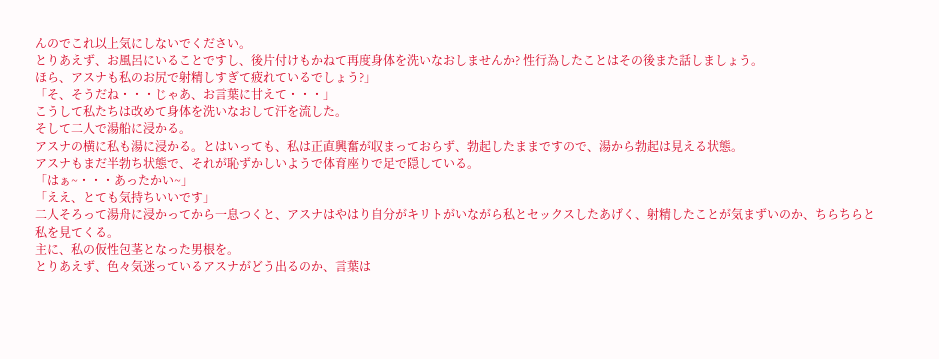んのでこれ以上気にしないでください。
とりあえず、お風呂にいることですし、後片付けもかねて再度身体を洗いなおしませんか? 性行為したことはその後また話しましょう。
ほら、アスナも私のお尻で射精しすぎて疲れているでしょう?」
「そ、そうだね・・・じゃあ、お言葉に甘えて・・・」
こうして私たちは改めて身体を洗いなおして汗を流した。
そして二人で湯船に浸かる。
アスナの横に私も湯に浸かる。とはいっても、私は正直興奮が収まっておらず、勃起したままですので、湯から勃起は見える状態。
アスナもまだ半勃ち状態で、それが恥ずかしいようで体育座りで足で隠している。
「はぁ~・・・あったかい~」
「ええ、とても気持ちいいです」
二人そろって湯舟に浸かってから一息つくと、アスナはやはり自分がキリトがいながら私とセックスしたあげく、射精したことが気まずいのか、ちらちらと私を見てくる。
主に、私の仮性包茎となった男根を。
とりあえず、色々気迷っているアスナがどう出るのか、言葉は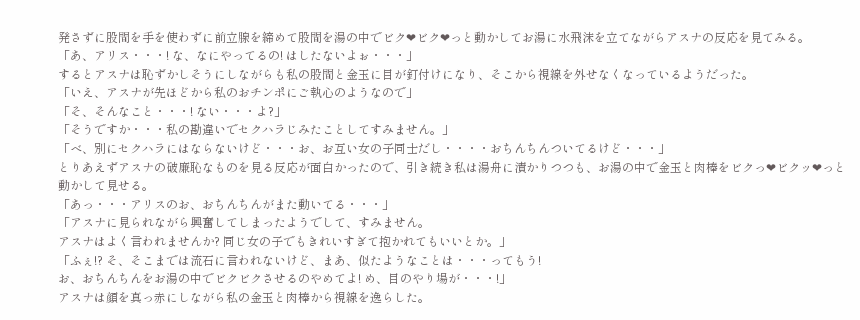発さずに股間を手を使わずに前立腺を締めて股間を湯の中でビク❤ビク❤っと動かしてお湯に水飛沫を立てながらアスナの反応を見てみる。
「あ、アリス・・・! な、なにやってるの! はしたないよぉ・・・」
するとアスナは恥ずかしそうにしながらも私の股間と金玉に目が釘付けになり、そこから視線を外せなくなっているようだった。
「いえ、アスナが先ほどから私のおチンポにご執心のようなので」
「そ、そんなこと・・・! ない・・・よ?」
「そうですか・・・私の勘違いでセクハラじみたことしてすみません。」
「べ、別にセクハラにはならないけど・・・お、お互い女の子同士だし・・・・おちんちんついてるけど・・・」
とりあえずアスナの破廉恥なものを見る反応が面白かったので、引き続き私は湯舟に漬かりつつも、お湯の中で金玉と肉棒をビクっ❤ビクッ❤っと動かして見せる。
「あっ・・・アリスのお、おちんちんがまた動いてる・・・」
「アスナに見られながら興奮してしまったようでして、すみません。
アスナはよく言われませんか? 同じ女の子でもきれいすぎて抱かれてもいいとか。」
「ふぇ!? そ、そこまでは流石に言われないけど、まあ、似たようなことは・・・ってもう!
お、おちんちんをお湯の中でビクビクさせるのやめてよ! め、目のやり場が・・・!」
アスナは顔を真っ赤にしながら私の金玉と肉棒から視線を逸らした。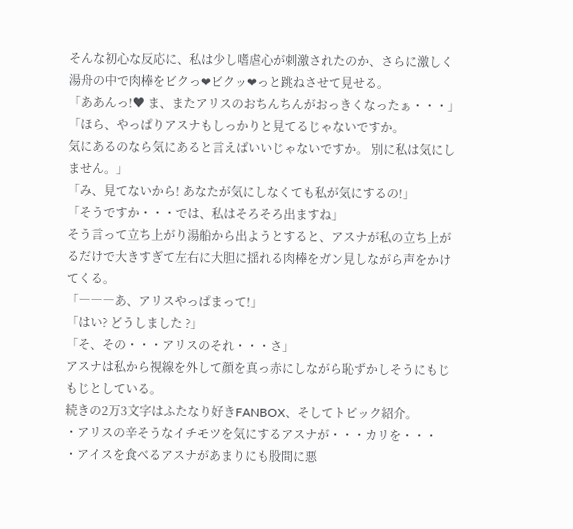そんな初心な反応に、私は少し嗜虐心が刺激されたのか、さらに激しく湯舟の中で肉棒をビクっ❤ビクッ❤っと跳ねさせて見せる。
「ああんっ!♥ ま、またアリスのおちんちんがおっきくなったぁ・・・」
「ほら、やっぱりアスナもしっかりと見てるじゃないですか。
気にあるのなら気にあると言えばいいじゃないですか。 別に私は気にしません。」
「み、見てないから! あなたが気にしなくても私が気にするの!」
「そうですか・・・では、私はそろそろ出ますね」
そう言って立ち上がり湯船から出ようとすると、アスナが私の立ち上がるだけで大きすぎて左右に大胆に揺れる肉棒をガン見しながら声をかけてくる。
「―――あ、アリスやっぱまって!」
「はい? どうしました ?」
「そ、その・・・アリスのそれ・・・さ」
アスナは私から視線を外して顔を真っ赤にしながら恥ずかしそうにもじもじとしている。
続きの2万3文字はふたなり好きFANBOX、そしてトピック紹介。
・アリスの辛そうなイチモツを気にするアスナが・・・カリを・・・
・アイスを食べるアスナがあまりにも股間に悪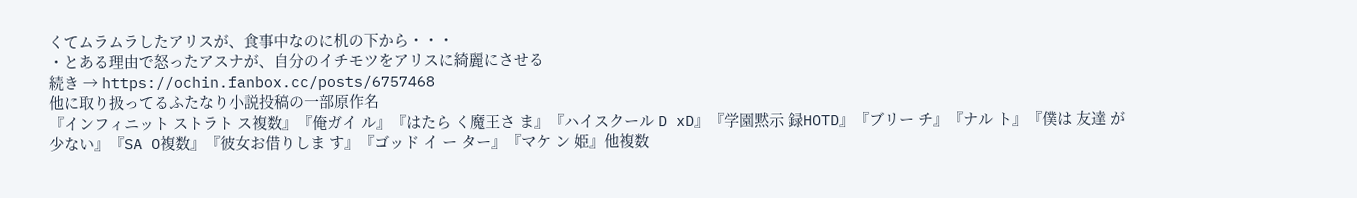くてムラムラしたアリスが、食事中なのに机の下から・・・
・とある理由で怒ったアスナが、自分のイチモツをアリスに綺麗にさせる
続き → https://ochin.fanbox.cc/posts/6757468
他に取り扱ってるふたなり小説投稿の一部原作名
『インフィニット ストラト ス複数』『俺ガイ ル』『はたら く魔王さ ま』『ハイスクール D xD』『学園黙示 録HOTD』『ブリー チ』『ナル ト』『僕は 友達 が少ない』『SA O複数』『彼女お借りしま す』『ゴッド イ ー ター』『マケ ン 姫』他複数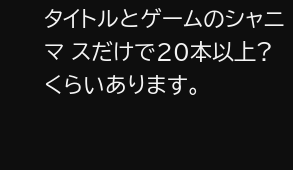タイトルとゲームのシャニマ スだけで20本以上?くらいあります。